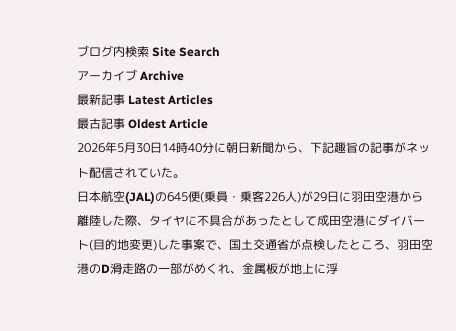ブログ内検索 Site Search
アーカイブ Archive
最新記事 Latest Articles
最古記事 Oldest Article
2026年5月30日14時40分に朝日新聞から、下記趣旨の記事がネット配信されていた。
日本航空(JAL)の645便(乗員・乗客226人)が29日に羽田空港から離陸した際、タイヤに不具合があったとして成田空港にダイバート(目的地変更)した事案で、国土交通省が点検したところ、羽田空港のD滑走路の一部がめくれ、金属板が地上に浮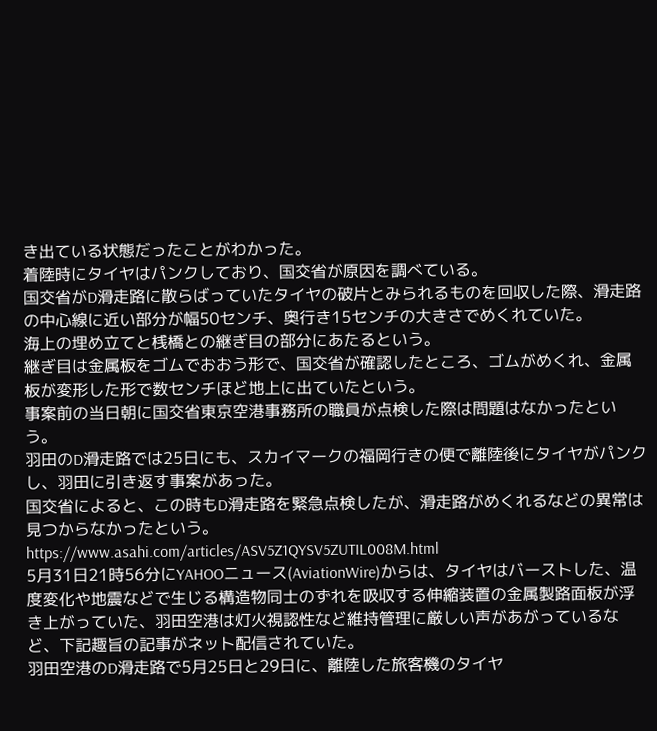き出ている状態だったことがわかった。
着陸時にタイヤはパンクしており、国交省が原因を調べている。
国交省がD滑走路に散らばっていたタイヤの破片とみられるものを回収した際、滑走路の中心線に近い部分が幅50センチ、奥行き15センチの大きさでめくれていた。
海上の埋め立てと桟橋との継ぎ目の部分にあたるという。
継ぎ目は金属板をゴムでおおう形で、国交省が確認したところ、ゴムがめくれ、金属板が変形した形で数センチほど地上に出ていたという。
事案前の当日朝に国交省東京空港事務所の職員が点検した際は問題はなかったという。
羽田のD滑走路では25日にも、スカイマークの福岡行きの便で離陸後にタイヤがパンクし、羽田に引き返す事案があった。
国交省によると、この時もD滑走路を緊急点検したが、滑走路がめくれるなどの異常は見つからなかったという。
https://www.asahi.com/articles/ASV5Z1QYSV5ZUTIL008M.html
5月31日21時56分にYAHOOニュース(AviationWire)からは、タイヤはバーストした、温度変化や地震などで生じる構造物同士のずれを吸収する伸縮装置の金属製路面板が浮き上がっていた、羽田空港は灯火視認性など維持管理に厳しい声があがっているなど、下記趣旨の記事がネット配信されていた。
羽田空港のD滑走路で5月25日と29日に、離陸した旅客機のタイヤ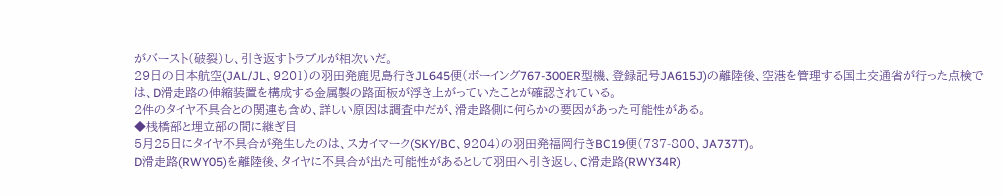がバースト(破裂)し、引き返すトラブルが相次いだ。
29日の日本航空(JAL/JL、9201)の羽田発鹿児島行きJL645便(ボーイング767-300ER型機、登録記号JA615J)の離陸後、空港を管理する国土交通省が行った点検では、D滑走路の伸縮装置を構成する金属製の路面板が浮き上がっていたことが確認されている。
2件のタイヤ不具合との関連も含め、詳しい原因は調査中だが、滑走路側に何らかの要因があった可能性がある。
◆桟橋部と埋立部の間に継ぎ目
5月25日にタイヤ不具合が発生したのは、スカイマーク(SKY/BC、9204)の羽田発福岡行きBC19便(737-800、JA737T)。
D滑走路(RWY05)を離陸後、タイヤに不具合が出た可能性があるとして羽田へ引き返し、C滑走路(RWY34R)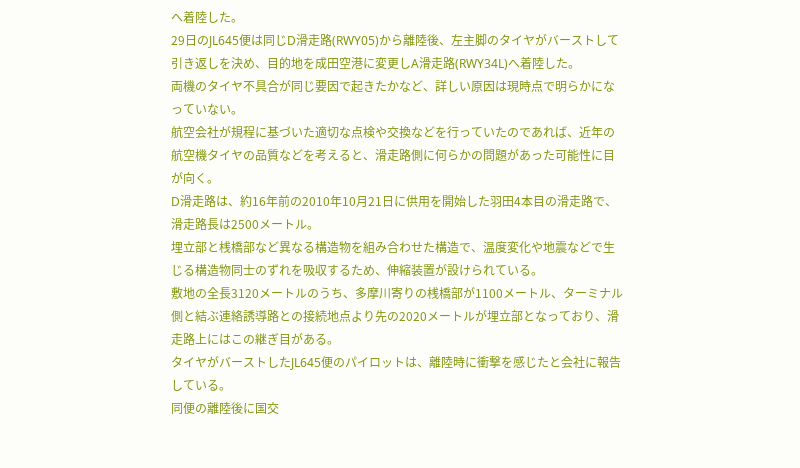へ着陸した。
29日のJL645便は同じD滑走路(RWY05)から離陸後、左主脚のタイヤがバーストして引き返しを決め、目的地を成田空港に変更しA滑走路(RWY34L)へ着陸した。
両機のタイヤ不具合が同じ要因で起きたかなど、詳しい原因は現時点で明らかになっていない。
航空会社が規程に基づいた適切な点検や交換などを行っていたのであれば、近年の航空機タイヤの品質などを考えると、滑走路側に何らかの問題があった可能性に目が向く。
D滑走路は、約16年前の2010年10月21日に供用を開始した羽田4本目の滑走路で、滑走路長は2500メートル。
埋立部と桟橋部など異なる構造物を組み合わせた構造で、温度変化や地震などで生じる構造物同士のずれを吸収するため、伸縮装置が設けられている。
敷地の全長3120メートルのうち、多摩川寄りの桟橋部が1100メートル、ターミナル側と結ぶ連絡誘導路との接続地点より先の2020メートルが埋立部となっており、滑走路上にはこの継ぎ目がある。
タイヤがバーストしたJL645便のパイロットは、離陸時に衝撃を感じたと会社に報告している。
同便の離陸後に国交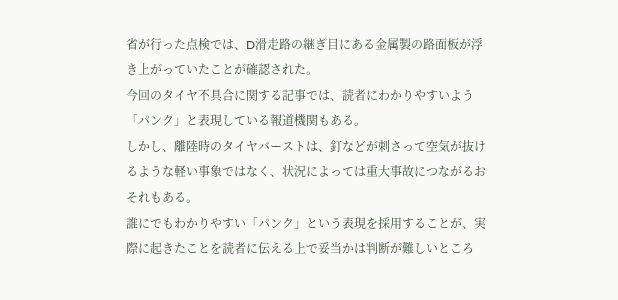省が行った点検では、D滑走路の継ぎ目にある金属製の路面板が浮き上がっていたことが確認された。
今回のタイヤ不具合に関する記事では、読者にわかりやすいよう「パンク」と表現している報道機関もある。
しかし、離陸時のタイヤバーストは、釘などが刺さって空気が抜けるような軽い事象ではなく、状況によっては重大事故につながるおそれもある。
誰にでもわかりやすい「パンク」という表現を採用することが、実際に起きたことを読者に伝える上で妥当かは判断が難しいところ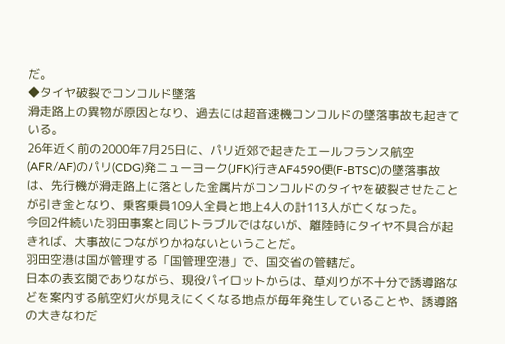だ。
◆タイヤ破裂でコンコルド墜落
滑走路上の異物が原因となり、過去には超音速機コンコルドの墜落事故も起きている。
26年近く前の2000年7月25日に、パリ近郊で起きたエールフランス航空(AFR/AF)のパリ(CDG)発ニューヨーク(JFK)行きAF4590便(F-BTSC)の墜落事故は、先行機が滑走路上に落とした金属片がコンコルドのタイヤを破裂させたことが引き金となり、乗客乗員109人全員と地上4人の計113人が亡くなった。
今回2件続いた羽田事案と同じトラブルではないが、離陸時にタイヤ不具合が起きれば、大事故につながりかねないということだ。
羽田空港は国が管理する「国管理空港」で、国交省の管轄だ。
日本の表玄関でありながら、現役パイロットからは、草刈りが不十分で誘導路などを案内する航空灯火が見えにくくなる地点が毎年発生していることや、誘導路の大きなわだ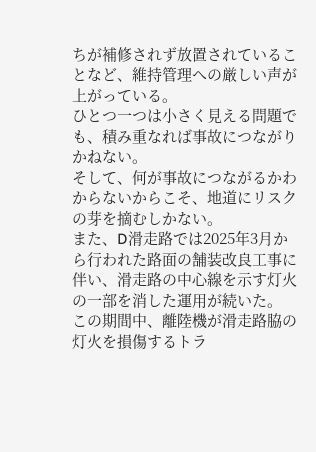ちが補修されず放置されていることなど、維持管理への厳しい声が上がっている。
ひとつ一つは小さく見える問題でも、積み重なれば事故につながりかねない。
そして、何が事故につながるかわからないからこそ、地道にリスクの芽を摘むしかない。
また、D滑走路では2025年3月から行われた路面の舗装改良工事に伴い、滑走路の中心線を示す灯火の一部を消した運用が続いた。
この期間中、離陸機が滑走路脇の灯火を損傷するトラ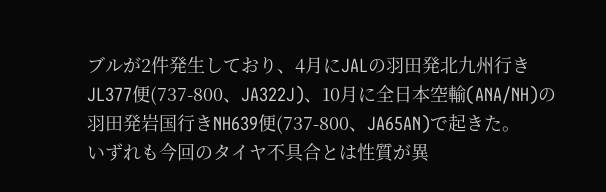ブルが2件発生しており、4月にJALの羽田発北九州行きJL377便(737-800、JA322J)、10月に全日本空輸(ANA/NH)の羽田発岩国行きNH639便(737-800、JA65AN)で起きた。
いずれも今回のタイヤ不具合とは性質が異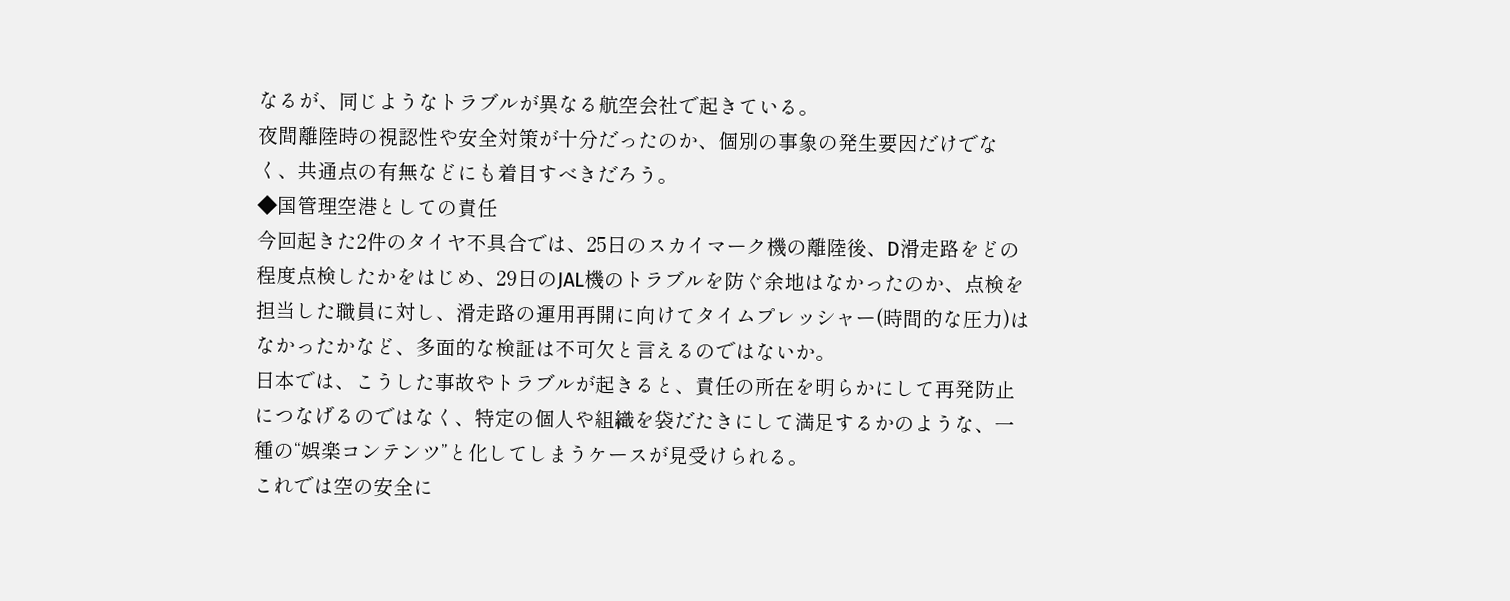なるが、同じようなトラブルが異なる航空会社で起きている。
夜間離陸時の視認性や安全対策が十分だったのか、個別の事象の発生要因だけでなく、共通点の有無などにも着目すべきだろう。
◆国管理空港としての責任
今回起きた2件のタイヤ不具合では、25日のスカイマーク機の離陸後、D滑走路をどの程度点検したかをはじめ、29日のJAL機のトラブルを防ぐ余地はなかったのか、点検を担当した職員に対し、滑走路の運用再開に向けてタイムプレッシャー(時間的な圧力)はなかったかなど、多面的な検証は不可欠と言えるのではないか。
日本では、こうした事故やトラブルが起きると、責任の所在を明らかにして再発防止につなげるのではなく、特定の個人や組織を袋だたきにして満足するかのような、一種の“娯楽コンテンツ”と化してしまうケースが見受けられる。
これでは空の安全に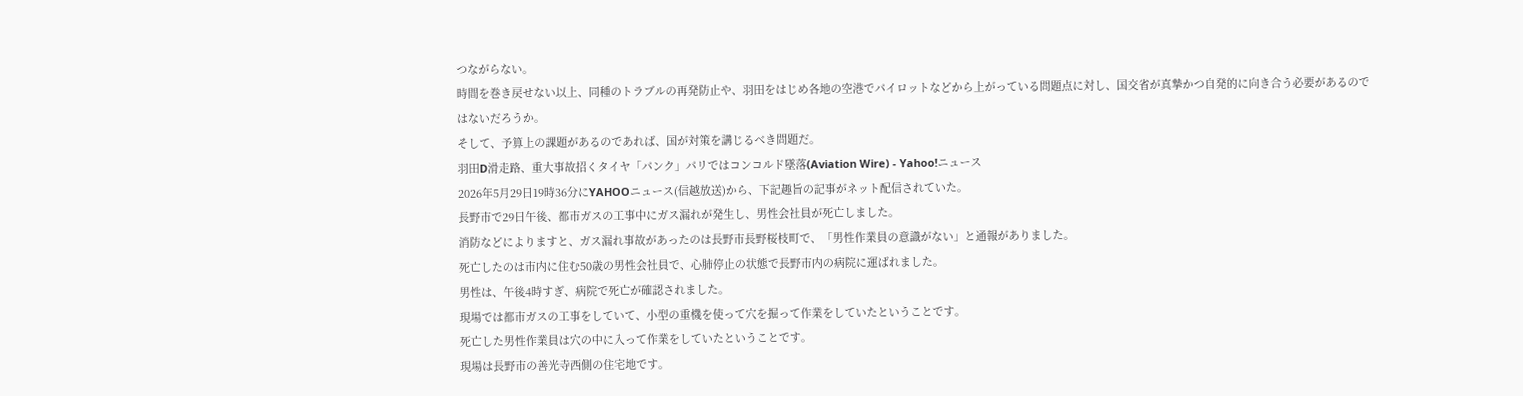つながらない。
時間を巻き戻せない以上、同種のトラブルの再発防止や、羽田をはじめ各地の空港でパイロットなどから上がっている問題点に対し、国交省が真摯かつ自発的に向き合う必要があるのではないだろうか。
そして、予算上の課題があるのであれば、国が対策を講じるべき問題だ。
羽田D滑走路、重大事故招くタイヤ「パンク」パリではコンコルド墜落(Aviation Wire) - Yahoo!ニュース
2026年5月29日19時36分にYAHOOニュース(信越放送)から、下記趣旨の記事がネット配信されていた。
長野市で29日午後、都市ガスの工事中にガス漏れが発生し、男性会社員が死亡しました。
消防などによりますと、ガス漏れ事故があったのは長野市長野桜枝町で、「男性作業員の意識がない」と通報がありました。
死亡したのは市内に住む50歳の男性会社員で、心肺停止の状態で長野市内の病院に運ばれました。
男性は、午後4時すぎ、病院で死亡が確認されました。
現場では都市ガスの工事をしていて、小型の重機を使って穴を掘って作業をしていたということです。
死亡した男性作業員は穴の中に入って作業をしていたということです。
現場は長野市の善光寺西側の住宅地です。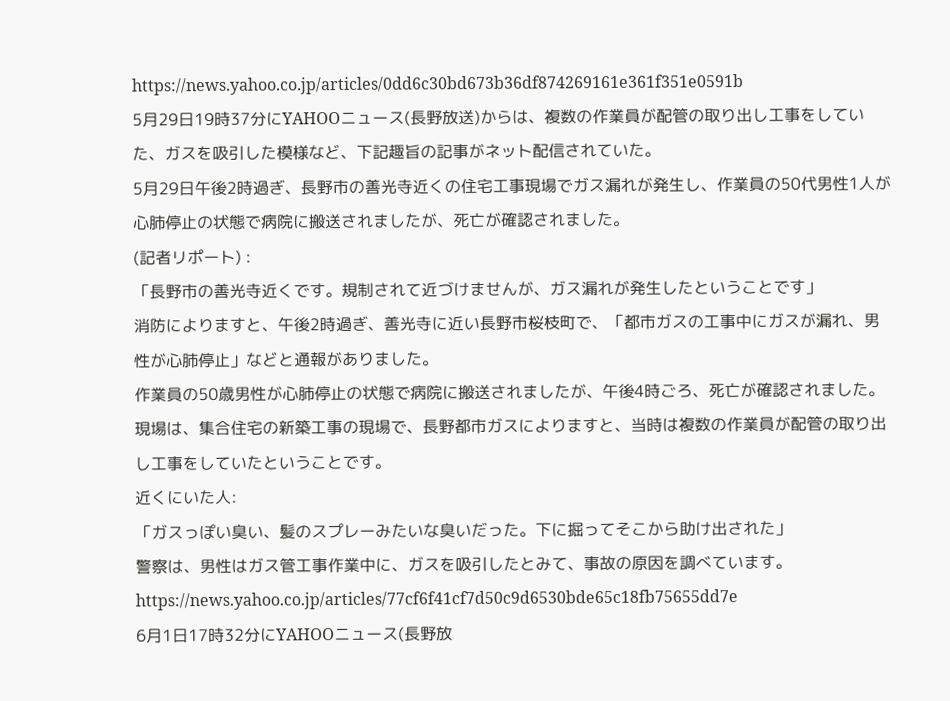https://news.yahoo.co.jp/articles/0dd6c30bd673b36df874269161e361f351e0591b
5月29日19時37分にYAHOOニュース(長野放送)からは、複数の作業員が配管の取り出し工事をしていた、ガスを吸引した模様など、下記趣旨の記事がネット配信されていた。
5月29日午後2時過ぎ、長野市の善光寺近くの住宅工事現場でガス漏れが発生し、作業員の50代男性1人が心肺停止の状態で病院に搬送されましたが、死亡が確認されました。
(記者リポート) :
「長野市の善光寺近くです。規制されて近づけませんが、ガス漏れが発生したということです」
消防によりますと、午後2時過ぎ、善光寺に近い長野市桜枝町で、「都市ガスの工事中にガスが漏れ、男性が心肺停止」などと通報がありました。
作業員の50歳男性が心肺停止の状態で病院に搬送されましたが、午後4時ごろ、死亡が確認されました。
現場は、集合住宅の新築工事の現場で、長野都市ガスによりますと、当時は複数の作業員が配管の取り出し工事をしていたということです。
近くにいた人:
「ガスっぽい臭い、髪のスプレーみたいな臭いだった。下に掘ってそこから助け出された」
警察は、男性はガス管工事作業中に、ガスを吸引したとみて、事故の原因を調べています。
https://news.yahoo.co.jp/articles/77cf6f41cf7d50c9d6530bde65c18fb75655dd7e
6月1日17時32分にYAHOOニュース(長野放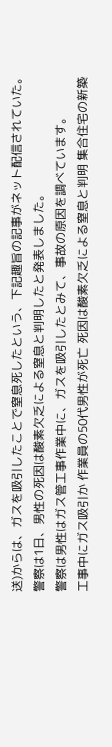送)からは、ガスを吸引したことで窒息死したという、下記趣旨の記事がネット配信されていた。
警察は1日、男性の死因は酸素欠乏による窒息と判明したと発表しました。
警察は男性はガス管工事作業中に、ガスを吸引したとみて、事故の原因を調べています。
工事中にガス吸引か 作業員の50代男性が死亡 死因は酸素欠乏による窒息と判明 集合住宅の新築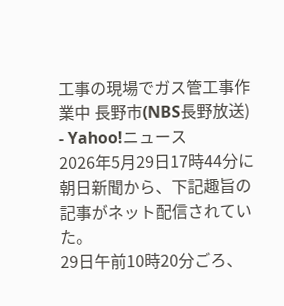工事の現場でガス管工事作業中 長野市(NBS長野放送) - Yahoo!ニュース
2026年5月29日17時44分に朝日新聞から、下記趣旨の記事がネット配信されていた。
29日午前10時20分ごろ、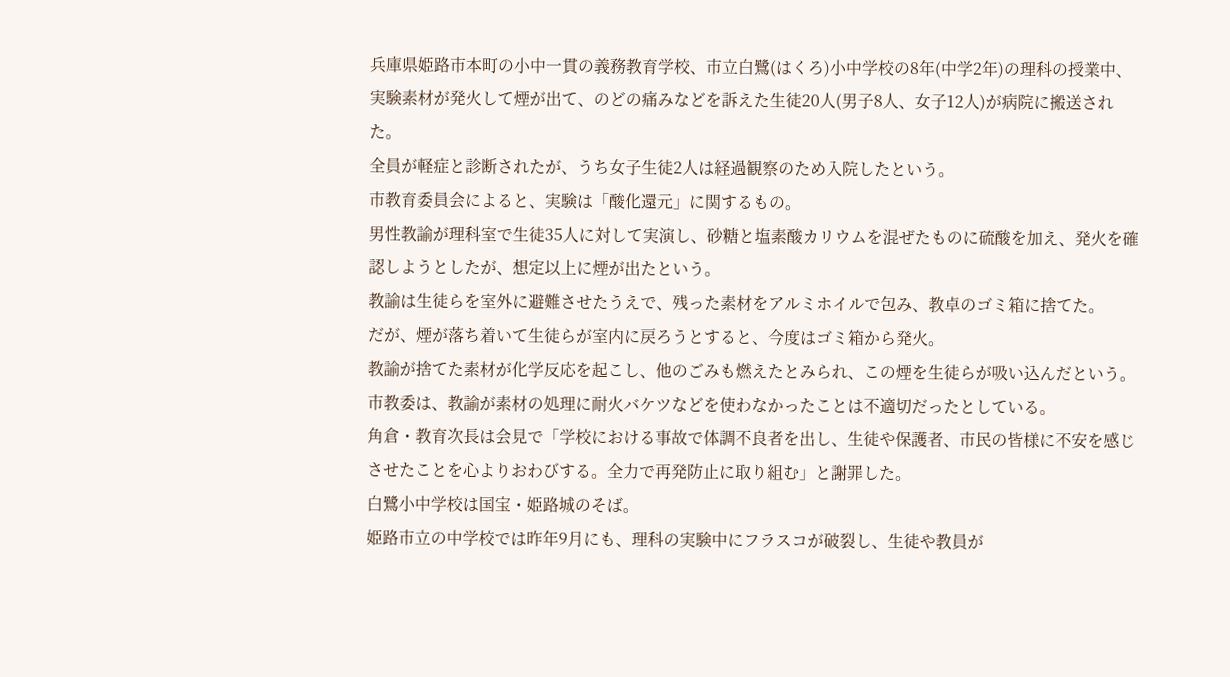兵庫県姫路市本町の小中一貫の義務教育学校、市立白鷺(はくろ)小中学校の8年(中学2年)の理科の授業中、実験素材が発火して煙が出て、のどの痛みなどを訴えた生徒20人(男子8人、女子12人)が病院に搬送された。
全員が軽症と診断されたが、うち女子生徒2人は経過観察のため入院したという。
市教育委員会によると、実験は「酸化還元」に関するもの。
男性教諭が理科室で生徒35人に対して実演し、砂糖と塩素酸カリウムを混ぜたものに硫酸を加え、発火を確認しようとしたが、想定以上に煙が出たという。
教諭は生徒らを室外に避難させたうえで、残った素材をアルミホイルで包み、教卓のゴミ箱に捨てた。
だが、煙が落ち着いて生徒らが室内に戻ろうとすると、今度はゴミ箱から発火。
教諭が捨てた素材が化学反応を起こし、他のごみも燃えたとみられ、この煙を生徒らが吸い込んだという。
市教委は、教諭が素材の処理に耐火バケツなどを使わなかったことは不適切だったとしている。
角倉・教育次長は会見で「学校における事故で体調不良者を出し、生徒や保護者、市民の皆様に不安を感じさせたことを心よりおわびする。全力で再発防止に取り組む」と謝罪した。
白鷺小中学校は国宝・姫路城のそば。
姫路市立の中学校では昨年9月にも、理科の実験中にフラスコが破裂し、生徒や教員が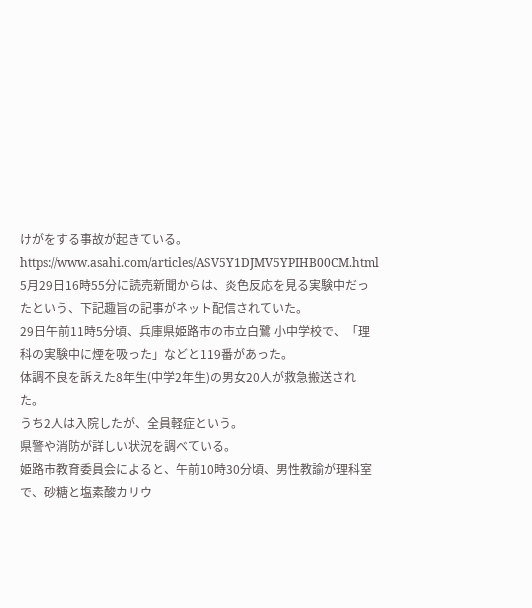けがをする事故が起きている。
https://www.asahi.com/articles/ASV5Y1DJMV5YPIHB00CM.html
5月29日16時55分に読売新聞からは、炎色反応を見る実験中だったという、下記趣旨の記事がネット配信されていた。
29日午前11時5分頃、兵庫県姫路市の市立白鷺 小中学校で、「理科の実験中に煙を吸った」などと119番があった。
体調不良を訴えた8年生(中学2年生)の男女20人が救急搬送された。
うち2人は入院したが、全員軽症という。
県警や消防が詳しい状況を調べている。
姫路市教育委員会によると、午前10時30分頃、男性教諭が理科室で、砂糖と塩素酸カリウ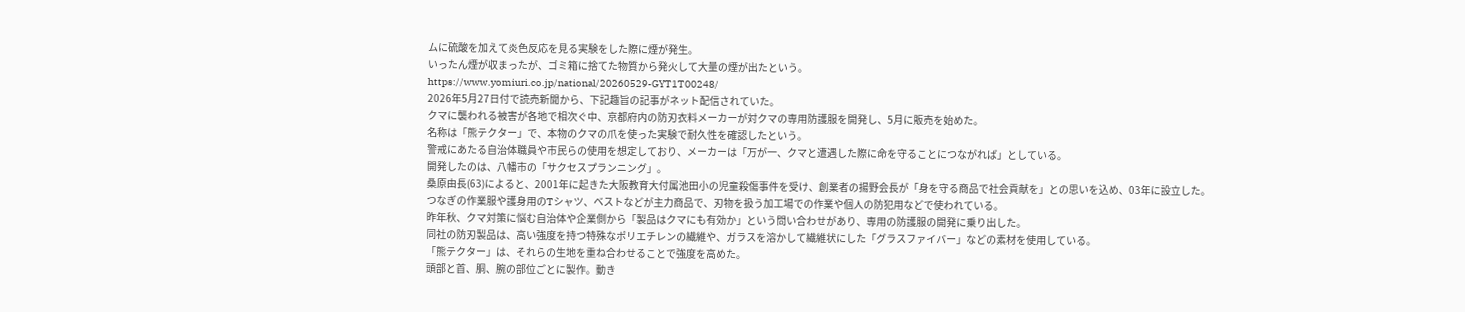ムに硫酸を加えて炎色反応を見る実験をした際に煙が発生。
いったん煙が収まったが、ゴミ箱に捨てた物質から発火して大量の煙が出たという。
https://www.yomiuri.co.jp/national/20260529-GYT1T00248/
2026年5月27日付で読売新聞から、下記趣旨の記事がネット配信されていた。
クマに襲われる被害が各地で相次ぐ中、京都府内の防刃衣料メーカーが対クマの専用防護服を開発し、5月に販売を始めた。
名称は「熊テクター」で、本物のクマの爪を使った実験で耐久性を確認したという。
警戒にあたる自治体職員や市民らの使用を想定しており、メーカーは「万が一、クマと遭遇した際に命を守ることにつながれば」としている。
開発したのは、八幡市の「サクセスプランニング」。
桑原由長(63)によると、2001年に起きた大阪教育大付属池田小の児童殺傷事件を受け、創業者の揚野会長が「身を守る商品で社会貢献を」との思いを込め、03年に設立した。
つなぎの作業服や護身用のTシャツ、ベストなどが主力商品で、刃物を扱う加工場での作業や個人の防犯用などで使われている。
昨年秋、クマ対策に悩む自治体や企業側から「製品はクマにも有効か」という問い合わせがあり、専用の防護服の開発に乗り出した。
同社の防刃製品は、高い強度を持つ特殊なポリエチレンの繊維や、ガラスを溶かして繊維状にした「グラスファイバー」などの素材を使用している。
「熊テクター」は、それらの生地を重ね合わせることで強度を高めた。
頭部と首、胴、腕の部位ごとに製作。動き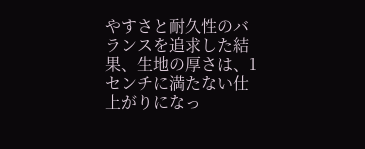やすさと耐久性のバランスを追求した結果、生地の厚さは、1センチに満たない仕上がりになっ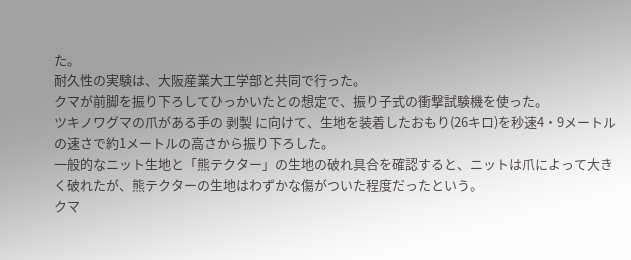た。
耐久性の実験は、大阪産業大工学部と共同で行った。
クマが前脚を振り下ろしてひっかいたとの想定で、振り子式の衝撃試験機を使った。
ツキノワグマの爪がある手の 剥製 に向けて、生地を装着したおもり(26キロ)を秒速4・9メートルの速さで約1メートルの高さから振り下ろした。
一般的なニット生地と「熊テクター」の生地の破れ具合を確認すると、ニットは爪によって大きく破れたが、熊テクターの生地はわずかな傷がついた程度だったという。
クマ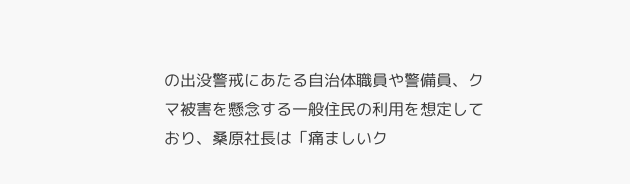の出没警戒にあたる自治体職員や警備員、クマ被害を懸念する一般住民の利用を想定しており、桑原社長は「痛ましいク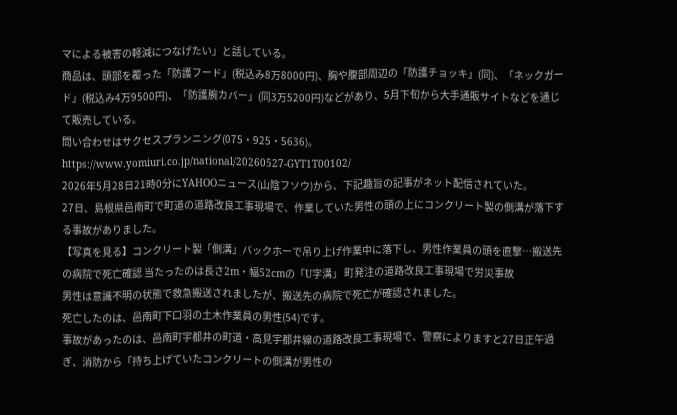マによる被害の軽減につなげたい」と話している。
商品は、頭部を覆った「防護フード」(税込み8万8000円)、胸や腹部周辺の「防護チョッキ」(同)、「ネックガード」(税込み4万9500円)、「防護腕カバー」(同3万5200円)などがあり、5月下旬から大手通販サイトなどを通じて販売している。
問い合わせはサクセスプランニング(075・925・5636)。
https://www.yomiuri.co.jp/national/20260527-GYT1T00102/
2026年5月28日21時0分にYAHOOニュース(山陰フソウ)から、下記趣旨の記事がネット配信されていた。
27日、島根県邑南町で町道の道路改良工事現場で、作業していた男性の頭の上にコンクリート製の側溝が落下する事故がありました。
【写真を見る】コンクリート製「側溝」バックホーで吊り上げ作業中に落下し、男性作業員の頭を直撃…搬送先の病院で死亡確認 当たったのは長さ2m・幅52cmの「U字溝」 町発注の道路改良工事現場で労災事故
男性は意識不明の状態で救急搬送されましたが、搬送先の病院で死亡が確認されました。
死亡したのは、邑南町下口羽の土木作業員の男性(54)です。
事故があったのは、邑南町宇都井の町道・高見宇都井線の道路改良工事現場で、警察によりますと27日正午過ぎ、消防から「持ち上げていたコンクリートの側溝が男性の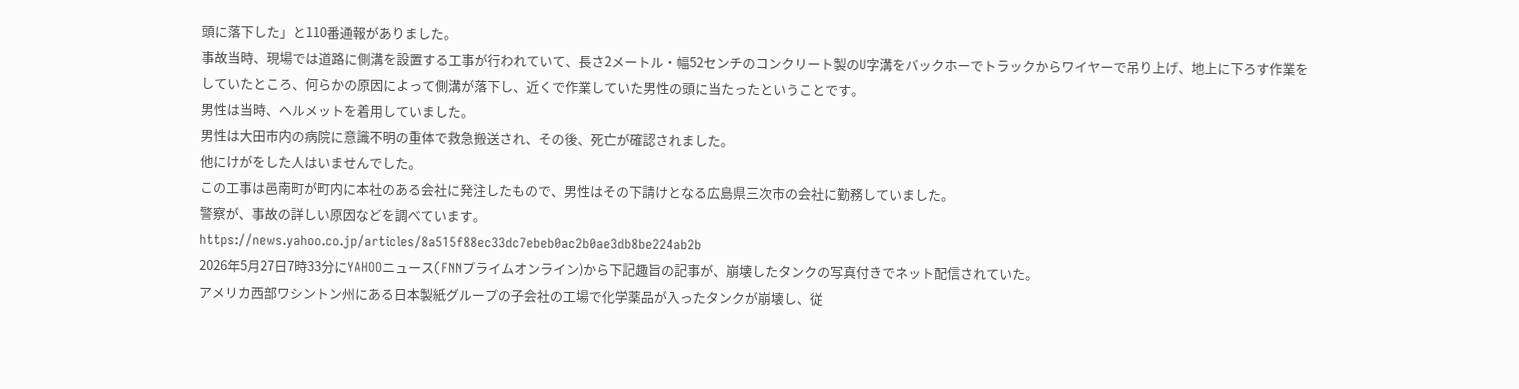頭に落下した」と110番通報がありました。
事故当時、現場では道路に側溝を設置する工事が行われていて、長さ2メートル・幅52センチのコンクリート製のU字溝をバックホーでトラックからワイヤーで吊り上げ、地上に下ろす作業をしていたところ、何らかの原因によって側溝が落下し、近くで作業していた男性の頭に当たったということです。
男性は当時、ヘルメットを着用していました。
男性は大田市内の病院に意識不明の重体で救急搬送され、その後、死亡が確認されました。
他にけがをした人はいませんでした。
この工事は邑南町が町内に本社のある会社に発注したもので、男性はその下請けとなる広島県三次市の会社に勤務していました。
警察が、事故の詳しい原因などを調べています。
https://news.yahoo.co.jp/articles/8a515f88ec33dc7ebeb0ac2b0ae3db8be224ab2b
2026年5月27日7時33分にYAHOOニュース(FNNプライムオンライン)から下記趣旨の記事が、崩壊したタンクの写真付きでネット配信されていた。
アメリカ西部ワシントン州にある日本製紙グループの子会社の工場で化学薬品が入ったタンクが崩壊し、従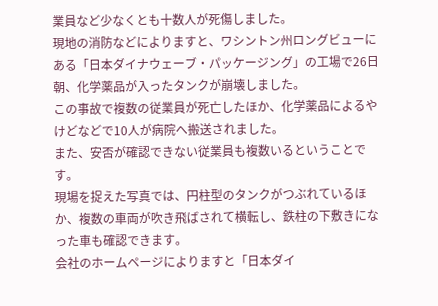業員など少なくとも十数人が死傷しました。
現地の消防などによりますと、ワシントン州ロングビューにある「日本ダイナウェーブ・パッケージング」の工場で26日朝、化学薬品が入ったタンクが崩壊しました。
この事故で複数の従業員が死亡したほか、化学薬品によるやけどなどで10人が病院へ搬送されました。
また、安否が確認できない従業員も複数いるということです。
現場を捉えた写真では、円柱型のタンクがつぶれているほか、複数の車両が吹き飛ばされて横転し、鉄柱の下敷きになった車も確認できます。
会社のホームページによりますと「日本ダイ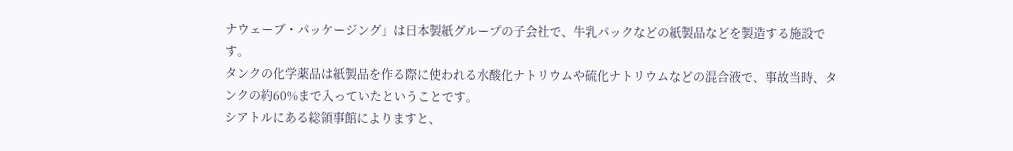ナウェーブ・パッケージング」は日本製紙グループの子会社で、牛乳パックなどの紙製品などを製造する施設です。
タンクの化学薬品は紙製品を作る際に使われる水酸化ナトリウムや硫化ナトリウムなどの混合液で、事故当時、タンクの約60%まで入っていたということです。
シアトルにある総領事館によりますと、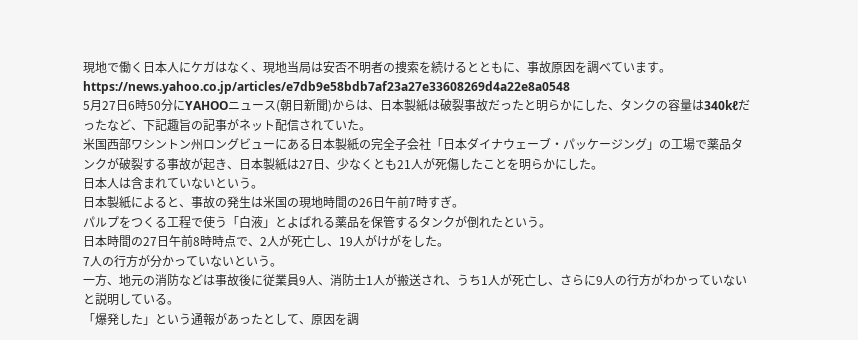現地で働く日本人にケガはなく、現地当局は安否不明者の捜索を続けるとともに、事故原因を調べています。
https://news.yahoo.co.jp/articles/e7db9e58bdb7af23a27e33608269d4a22e8a0548
5月27日6時50分にYAHOOニュース(朝日新聞)からは、日本製紙は破裂事故だったと明らかにした、タンクの容量は340kℓだったなど、下記趣旨の記事がネット配信されていた。
米国西部ワシントン州ロングビューにある日本製紙の完全子会社「日本ダイナウェーブ・パッケージング」の工場で薬品タンクが破裂する事故が起き、日本製紙は27日、少なくとも21人が死傷したことを明らかにした。
日本人は含まれていないという。
日本製紙によると、事故の発生は米国の現地時間の26日午前7時すぎ。
パルプをつくる工程で使う「白液」とよばれる薬品を保管するタンクが倒れたという。
日本時間の27日午前8時時点で、2人が死亡し、19人がけがをした。
7人の行方が分かっていないという。
一方、地元の消防などは事故後に従業員9人、消防士1人が搬送され、うち1人が死亡し、さらに9人の行方がわかっていないと説明している。
「爆発した」という通報があったとして、原因を調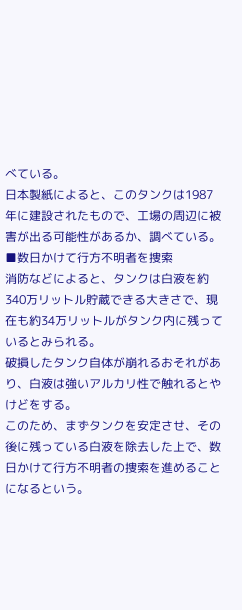べている。
日本製紙によると、このタンクは1987年に建設されたもので、工場の周辺に被害が出る可能性があるか、調べている。
■数日かけて行方不明者を捜索
消防などによると、タンクは白液を約340万リットル貯蔵できる大きさで、現在も約34万リットルがタンク内に残っているとみられる。
破損したタンク自体が崩れるおそれがあり、白液は強いアルカリ性で触れるとやけどをする。
このため、まずタンクを安定させ、その後に残っている白液を除去した上で、数日かけて行方不明者の捜索を進めることになるという。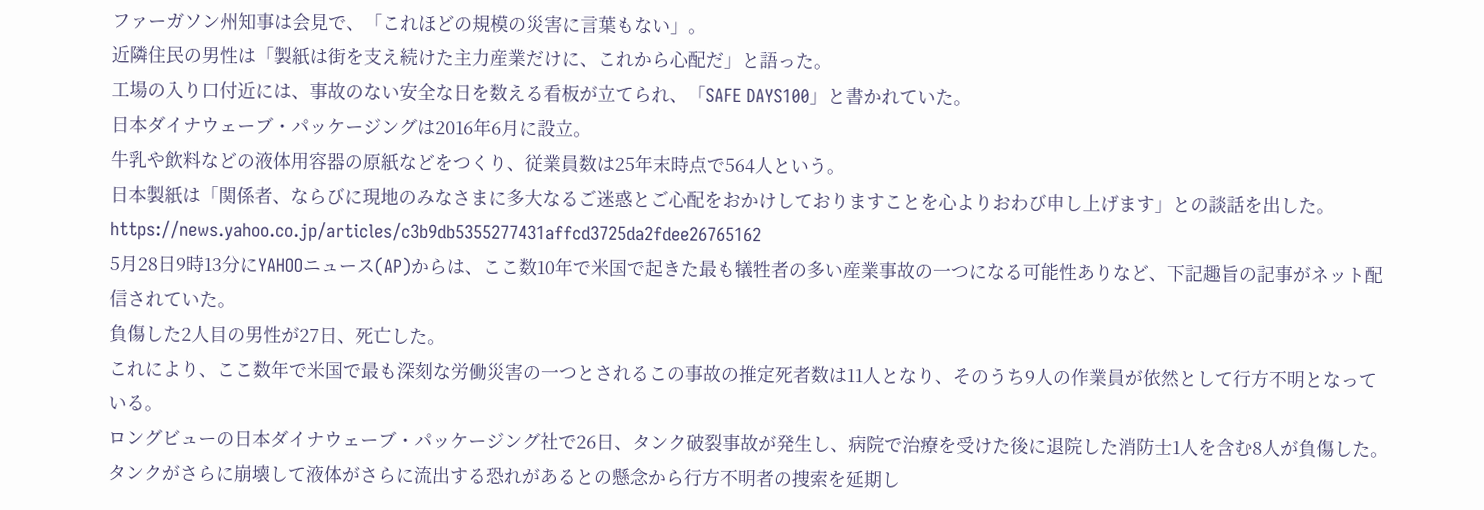ファーガソン州知事は会見で、「これほどの規模の災害に言葉もない」。
近隣住民の男性は「製紙は街を支え続けた主力産業だけに、これから心配だ」と語った。
工場の入り口付近には、事故のない安全な日を数える看板が立てられ、「SAFE DAYS100」と書かれていた。
日本ダイナウェーブ・パッケージングは2016年6月に設立。
牛乳や飲料などの液体用容器の原紙などをつくり、従業員数は25年末時点で564人という。
日本製紙は「関係者、ならびに現地のみなさまに多大なるご迷惑とご心配をおかけしておりますことを心よりおわび申し上げます」との談話を出した。
https://news.yahoo.co.jp/articles/c3b9db5355277431affcd3725da2fdee26765162
5月28日9時13分にYAHOOニュース(AP)からは、ここ数10年で米国で起きた最も犠牲者の多い産業事故の一つになる可能性ありなど、下記趣旨の記事がネット配信されていた。
負傷した2人目の男性が27日、死亡した。
これにより、ここ数年で米国で最も深刻な労働災害の一つとされるこの事故の推定死者数は11人となり、そのうち9人の作業員が依然として行方不明となっている。
ロングビューの日本ダイナウェーブ・パッケージング社で26日、タンク破裂事故が発生し、病院で治療を受けた後に退院した消防士1人を含む8人が負傷した。
タンクがさらに崩壊して液体がさらに流出する恐れがあるとの懸念から行方不明者の捜索を延期し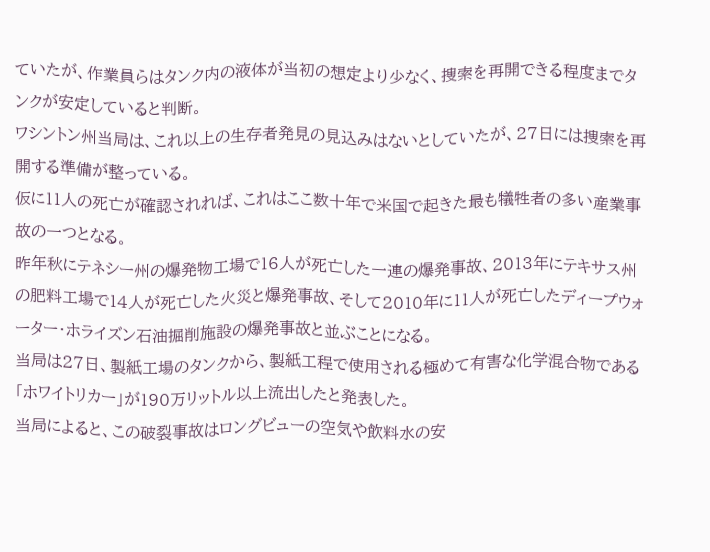ていたが、作業員らはタンク内の液体が当初の想定より少なく、捜索を再開できる程度までタンクが安定していると判断。
ワシントン州当局は、これ以上の生存者発見の見込みはないとしていたが、27日には捜索を再開する準備が整っている。
仮に11人の死亡が確認されれば、これはここ数十年で米国で起きた最も犠牲者の多い産業事故の一つとなる。
昨年秋にテネシー州の爆発物工場で16人が死亡した一連の爆発事故、2013年にテキサス州の肥料工場で14人が死亡した火災と爆発事故、そして2010年に11人が死亡したディープウォーター・ホライズン石油掘削施設の爆発事故と並ぶことになる。
当局は27日、製紙工場のタンクから、製紙工程で使用される極めて有害な化学混合物である「ホワイトリカー」が190万リットル以上流出したと発表した。
当局によると、この破裂事故はロングビューの空気や飲料水の安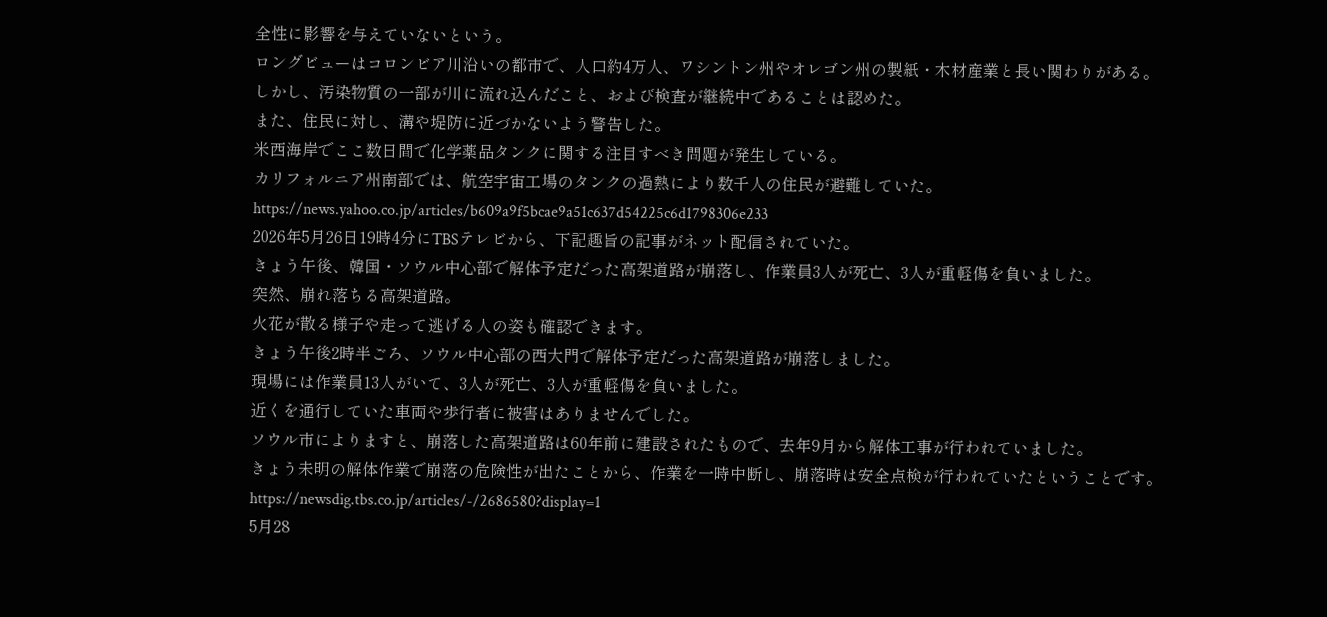全性に影響を与えていないという。
ロングビューはコロンビア川沿いの都市で、人口約4万人、ワシントン州やオレゴン州の製紙・木材産業と長い関わりがある。
しかし、汚染物質の一部が川に流れ込んだこと、および検査が継続中であることは認めた。
また、住民に対し、溝や堤防に近づかないよう警告した。
米西海岸でここ数日間で化学薬品タンクに関する注目すべき問題が発生している。
カリフォルニア州南部では、航空宇宙工場のタンクの過熱により数千人の住民が避難していた。
https://news.yahoo.co.jp/articles/b609a9f5bcae9a51c637d54225c6d1798306e233
2026年5月26日19時4分にTBSテレビから、下記趣旨の記事がネット配信されていた。
きょう午後、韓国・ソウル中心部で解体予定だった高架道路が崩落し、作業員3人が死亡、3人が重軽傷を負いました。
突然、崩れ落ちる高架道路。
火花が散る様子や走って逃げる人の姿も確認できます。
きょう午後2時半ごろ、ソウル中心部の西大門で解体予定だった高架道路が崩落しました。
現場には作業員13人がいて、3人が死亡、3人が重軽傷を負いました。
近くを通行していた車両や歩行者に被害はありませんでした。
ソウル市によりますと、崩落した高架道路は60年前に建設されたもので、去年9月から解体工事が行われていました。
きょう未明の解体作業で崩落の危険性が出たことから、作業を一時中断し、崩落時は安全点検が行われていたということです。
https://newsdig.tbs.co.jp/articles/-/2686580?display=1
5月28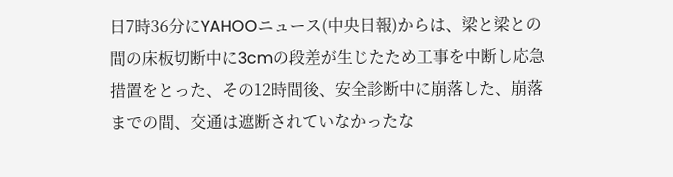日7時36分にYAHOOニュース(中央日報)からは、梁と梁との間の床板切断中に3cmの段差が生じたため工事を中断し応急措置をとった、その12時間後、安全診断中に崩落した、崩落までの間、交通は遮断されていなかったな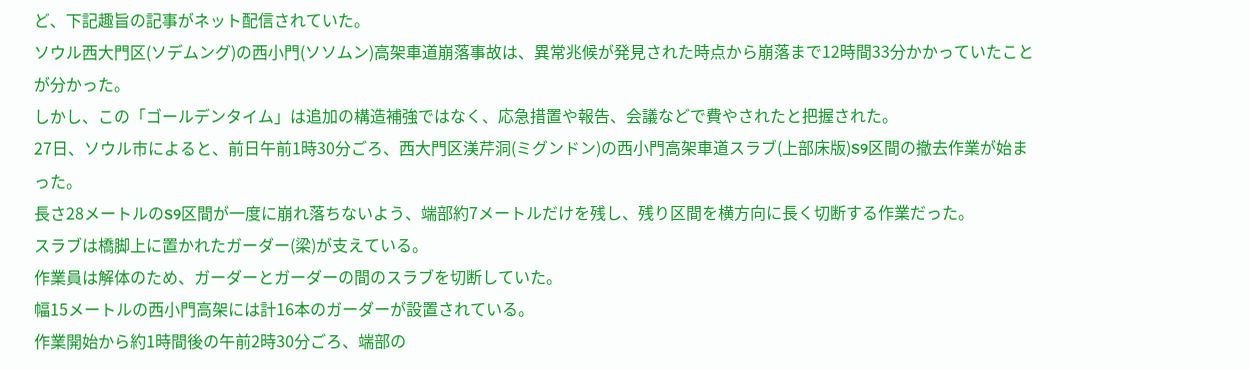ど、下記趣旨の記事がネット配信されていた。
ソウル西大門区(ソデムング)の西小門(ソソムン)高架車道崩落事故は、異常兆候が発見された時点から崩落まで12時間33分かかっていたことが分かった。
しかし、この「ゴールデンタイム」は追加の構造補強ではなく、応急措置や報告、会議などで費やされたと把握された。
27日、ソウル市によると、前日午前1時30分ごろ、西大門区渼芹洞(ミグンドン)の西小門高架車道スラブ(上部床版)S9区間の撤去作業が始まった。
長さ28メートルのS9区間が一度に崩れ落ちないよう、端部約7メートルだけを残し、残り区間を横方向に長く切断する作業だった。
スラブは橋脚上に置かれたガーダー(梁)が支えている。
作業員は解体のため、ガーダーとガーダーの間のスラブを切断していた。
幅15メートルの西小門高架には計16本のガーダーが設置されている。
作業開始から約1時間後の午前2時30分ごろ、端部の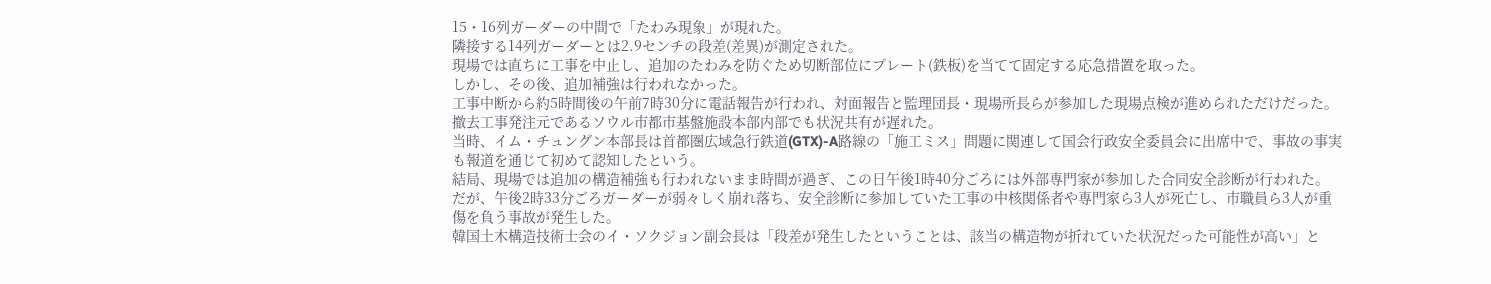15・16列ガーダーの中間で「たわみ現象」が現れた。
隣接する14列ガーダーとは2.9センチの段差(差異)が測定された。
現場では直ちに工事を中止し、追加のたわみを防ぐため切断部位にプレート(鉄板)を当てて固定する応急措置を取った。
しかし、その後、追加補強は行われなかった。
工事中断から約5時間後の午前7時30分に電話報告が行われ、対面報告と監理団長・現場所長らが参加した現場点検が進められただけだった。
撤去工事発注元であるソウル市都市基盤施設本部内部でも状況共有が遅れた。
当時、イム・チュングン本部長は首都圏広域急行鉄道(GTX)-A路線の「施工ミス」問題に関連して国会行政安全委員会に出席中で、事故の事実も報道を通じて初めて認知したという。
結局、現場では追加の構造補強も行われないまま時間が過ぎ、この日午後1時40分ごろには外部専門家が参加した合同安全診断が行われた。
だが、午後2時33分ごろガーダーが弱々しく崩れ落ち、安全診断に参加していた工事の中核関係者や専門家ら3人が死亡し、市職員ら3人が重傷を負う事故が発生した。
韓国土木構造技術士会のイ・ソクジョン副会長は「段差が発生したということは、該当の構造物が折れていた状況だった可能性が高い」と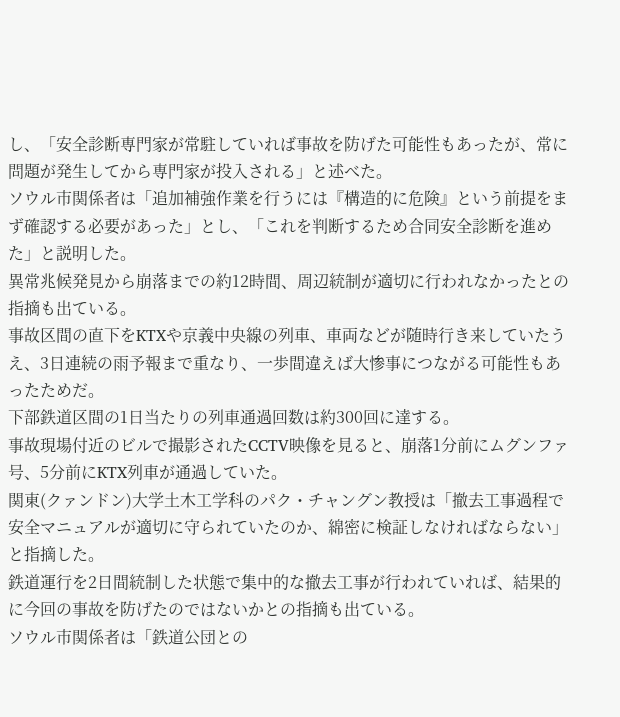し、「安全診断専門家が常駐していれば事故を防げた可能性もあったが、常に問題が発生してから専門家が投入される」と述べた。
ソウル市関係者は「追加補強作業を行うには『構造的に危険』という前提をまず確認する必要があった」とし、「これを判断するため合同安全診断を進めた」と説明した。
異常兆候発見から崩落までの約12時間、周辺統制が適切に行われなかったとの指摘も出ている。
事故区間の直下をKTXや京義中央線の列車、車両などが随時行き来していたうえ、3日連続の雨予報まで重なり、一歩間違えば大惨事につながる可能性もあったためだ。
下部鉄道区間の1日当たりの列車通過回数は約300回に達する。
事故現場付近のビルで撮影されたCCTV映像を見ると、崩落1分前にムグンファ号、5分前にKTX列車が通過していた。
関東(クァンドン)大学土木工学科のパク・チャングン教授は「撤去工事過程で安全マニュアルが適切に守られていたのか、綿密に検証しなければならない」と指摘した。
鉄道運行を2日間統制した状態で集中的な撤去工事が行われていれば、結果的に今回の事故を防げたのではないかとの指摘も出ている。
ソウル市関係者は「鉄道公団との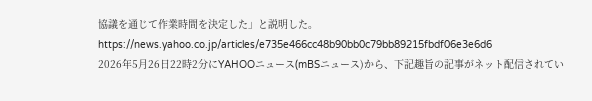協議を通じて作業時間を決定した」と説明した。
https://news.yahoo.co.jp/articles/e735e466cc48b90bb0c79bb89215fbdf06e3e6d6
2026年5月26日22時2分にYAHOOニュース(mBSニュース)から、下記趣旨の記事がネット配信されてい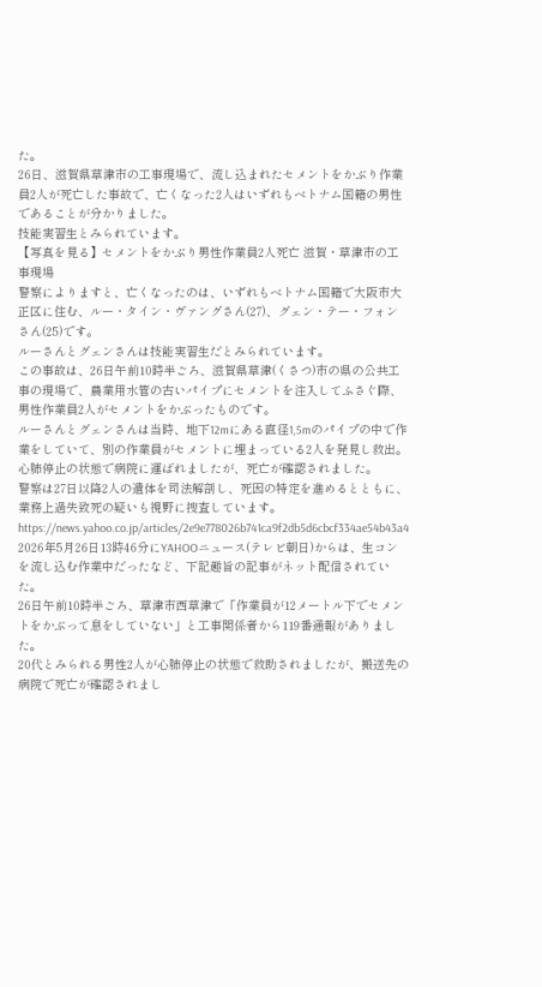た。
26日、滋賀県草津市の工事現場で、流し込まれたセメントをかぶり作業員2人が死亡した事故で、亡くなった2人はいずれもベトナム国籍の男性であることが分かりました。
技能実習生とみられています。
【写真を見る】セメントをかぶり男性作業員2人死亡 滋賀・草津市の工事現場
警察によりますと、亡くなったのは、いずれもベトナム国籍で大阪市大正区に住む、ルー・タイン・ヴァングさん(27)、グェン・テー・フォンさん(25)です。
ルーさんとグェンさんは技能実習生だとみられています。
この事故は、26日午前10時半ごろ、滋賀県草津(くさつ)市の県の公共工事の現場で、農業用水管の古いパイプにセメントを注入してふさぐ際、男性作業員2人がセメントをかぶったものです。
ルーさんとグェンさんは当時、地下12mにある直径1,5mのパイプの中で作業をしていて、別の作業員がセメントに埋まっている2人を発見し救出。
心肺停止の状態で病院に運ばれましたが、死亡が確認されました。
警察は27日以降2人の遺体を司法解剖し、死因の特定を進めるとともに、業務上過失致死の疑いも視野に捜査しています。
https://news.yahoo.co.jp/articles/2e9e778026b741ca9f2db5d6cbcf334ae54b43a4
2026年5月26日13時46分にYAHOOニュース(テレビ朝日)からは、生コンを流し込む作業中だったなど、下記趣旨の記事がネット配信されていた。
26日午前10時半ごろ、草津市西草津で「作業員が12メートル下でセメントをかぶって息をしていない」と工事関係者から119番通報がありました。
20代とみられる男性2人が心肺停止の状態で救助されましたが、搬送先の病院で死亡が確認されまし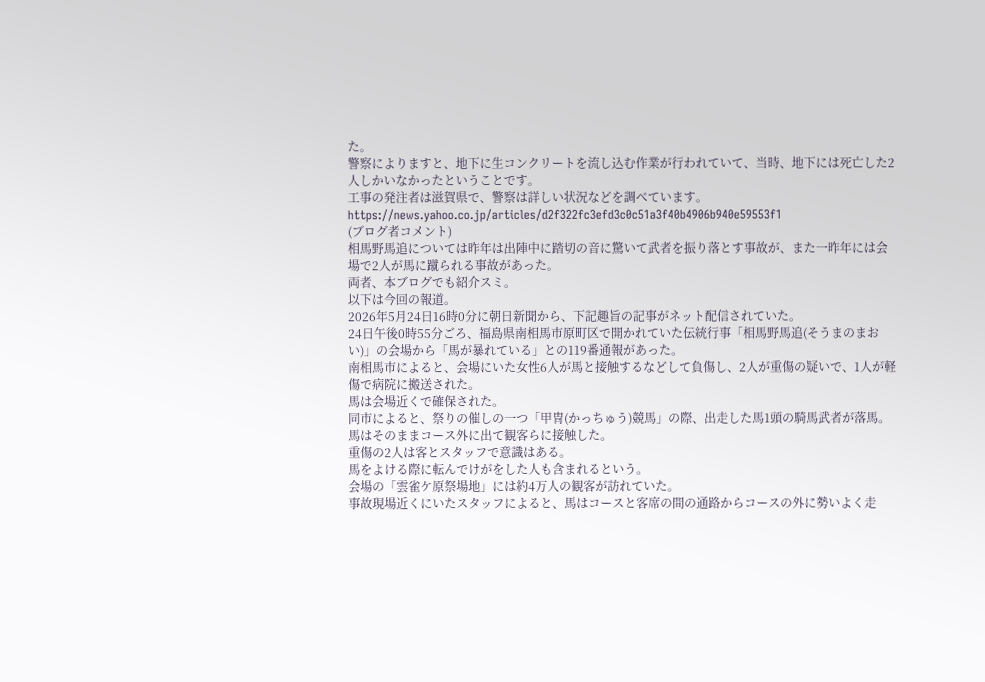た。
警察によりますと、地下に生コンクリートを流し込む作業が行われていて、当時、地下には死亡した2人しかいなかったということです。
工事の発注者は滋賀県で、警察は詳しい状況などを調べています。
https://news.yahoo.co.jp/articles/d2f322fc3efd3c0c51a3f40b4906b940e59553f1
(ブログ者コメント)
相馬野馬追については昨年は出陣中に踏切の音に驚いて武者を振り落とす事故が、また一昨年には会場で2人が馬に蹴られる事故があった。
両者、本ブログでも紹介スミ。
以下は今回の報道。
2026年5月24日16時0分に朝日新聞から、下記趣旨の記事がネット配信されていた。
24日午後0時55分ごろ、福島県南相馬市原町区で開かれていた伝統行事「相馬野馬追(そうまのまおい)」の会場から「馬が暴れている」との119番通報があった。
南相馬市によると、会場にいた女性6人が馬と接触するなどして負傷し、2人が重傷の疑いで、1人が軽傷で病院に搬送された。
馬は会場近くで確保された。
同市によると、祭りの催しの一つ「甲冑(かっちゅう)競馬」の際、出走した馬1頭の騎馬武者が落馬。
馬はそのままコース外に出て観客らに接触した。
重傷の2人は客とスタッフで意識はある。
馬をよける際に転んでけがをした人も含まれるという。
会場の「雲雀ケ原祭場地」には約4万人の観客が訪れていた。
事故現場近くにいたスタッフによると、馬はコースと客席の間の通路からコースの外に勢いよく走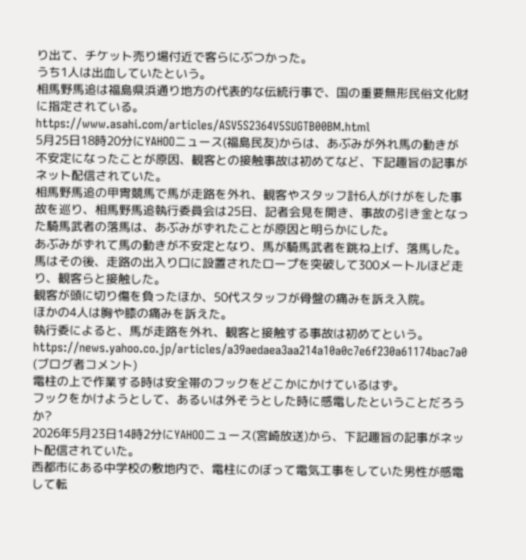り出て、チケット売り場付近で客らにぶつかった。
うち1人は出血していたという。
相馬野馬追は福島県浜通り地方の代表的な伝統行事で、国の重要無形民俗文化財に指定されている。
https://www.asahi.com/articles/ASV5S2364V5SUGTB00BM.html
5月25日18時20分にYAHOOニュース(福島民友)からは、あぶみが外れ馬の動きが不安定になったことが原因、観客との接触事故は初めてなど、下記趣旨の記事がネット配信されていた。
相馬野馬追の甲冑競馬で馬が走路を外れ、観客やスタッフ計6人がけがをした事故を巡り、相馬野馬追執行委員会は25日、記者会見を開き、事故の引き金となった騎馬武者の落馬は、あぶみがずれたことが原因と明らかにした。
あぶみがずれて馬の動きが不安定となり、馬が騎馬武者を跳ね上げ、落馬した。
馬はその後、走路の出入り口に設置されたロープを突破して300メートルほど走り、観客らと接触した。
観客が頭に切り傷を負ったほか、50代スタッフが骨盤の痛みを訴え入院。
ほかの4人は胸や膝の痛みを訴えた。
執行委によると、馬が走路を外れ、観客と接触する事故は初めてという。
https://news.yahoo.co.jp/articles/a39aedaea3aa214a10a0c7e6f230a61174bac7a0
(ブログ者コメント)
電柱の上で作業する時は安全帯のフックをどこかにかけているはず。
フックをかけようとして、あるいは外そうとした時に感電したということだろうか?
2026年5月23日14時2分にYAHOOニュース(宮崎放送)から、下記趣旨の記事がネット配信されていた。
西都市にある中学校の敷地内で、電柱にのぼって電気工事をしていた男性が感電して転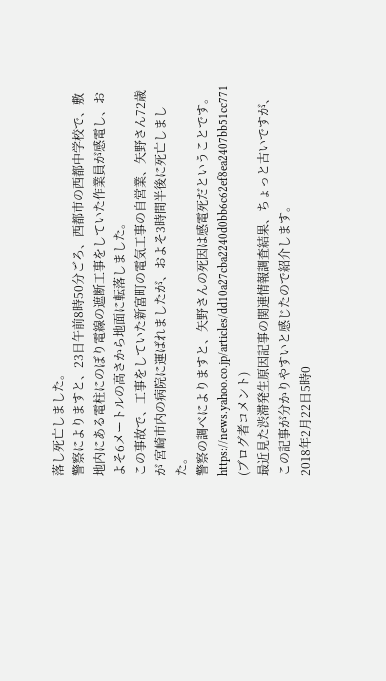落し死亡しました。
警察によりますと、23日午前8時50分ごろ、西都市の西都中学校で、敷地内にある電柱にのぼり電線の遮断工事をしていた作業員が感電し、およそ6メートルの高さから地面に転落しました。
この事故で、工事をしていた新富町の電気工事の自営業、矢野さん72歳が 宮崎市内の病院に運ばれましたが、およそ3時間半後に死亡しました。
警察の調べによりますと、矢野さんの死因は感電死だということです。
https://news.yahoo.co.jp/articles/dd10a27cba2240d0bb6c62ef8ea2407bb51cc771
(ブログ者コメント)
最近見た渋滞発生原因記事の関連情報調査結果、ちょっと古いですが、この記事が分かりやすいと感じたので紹介します。
2018年2月22日5時0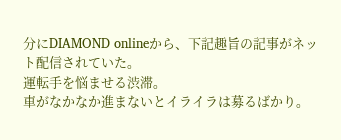分にDIAMOND onlineから、下記趣旨の記事がネット配信されていた。
運転手を悩ませる渋滞。
車がなかなか進まないとイライラは募るばかり。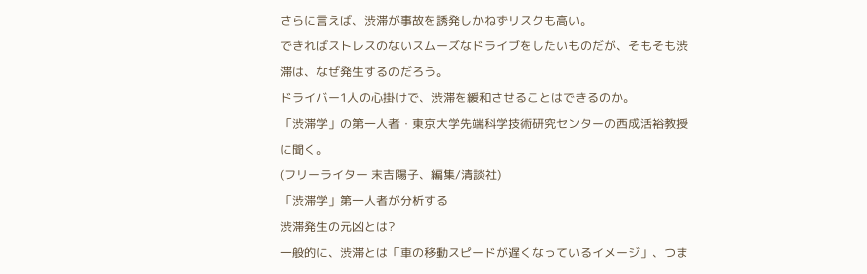さらに言えば、渋滞が事故を誘発しかねずリスクも高い。
できればストレスのないスムーズなドライブをしたいものだが、そもそも渋滞は、なぜ発生するのだろう。
ドライバー1人の心掛けで、渋滞を緩和させることはできるのか。
「渋滞学」の第一人者・東京大学先端科学技術研究センターの西成活裕教授に聞く。
(フリーライター 末吉陽子、編集/清談社)
「渋滞学」第一人者が分析する
渋滞発生の元凶とは?
一般的に、渋滞とは「車の移動スピードが遅くなっているイメージ」、つま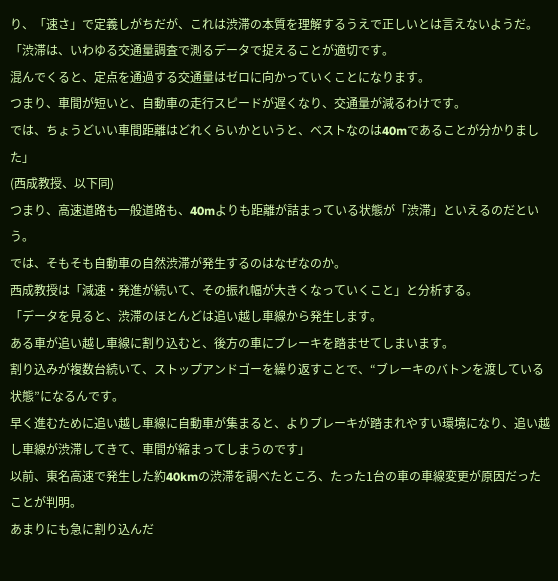り、「速さ」で定義しがちだが、これは渋滞の本質を理解するうえで正しいとは言えないようだ。
「渋滞は、いわゆる交通量調査で測るデータで捉えることが適切です。
混んでくると、定点を通過する交通量はゼロに向かっていくことになります。
つまり、車間が短いと、自動車の走行スピードが遅くなり、交通量が減るわけです。
では、ちょうどいい車間距離はどれくらいかというと、ベストなのは40mであることが分かりました」
(西成教授、以下同)
つまり、高速道路も一般道路も、40mよりも距離が詰まっている状態が「渋滞」といえるのだという。
では、そもそも自動車の自然渋滞が発生するのはなぜなのか。
西成教授は「減速・発進が続いて、その振れ幅が大きくなっていくこと」と分析する。
「データを見ると、渋滞のほとんどは追い越し車線から発生します。
ある車が追い越し車線に割り込むと、後方の車にブレーキを踏ませてしまいます。
割り込みが複数台続いて、ストップアンドゴーを繰り返すことで、“ブレーキのバトンを渡している状態”になるんです。
早く進むために追い越し車線に自動車が集まると、よりブレーキが踏まれやすい環境になり、追い越し車線が渋滞してきて、車間が縮まってしまうのです」
以前、東名高速で発生した約40kmの渋滞を調べたところ、たった1台の車の車線変更が原因だったことが判明。
あまりにも急に割り込んだ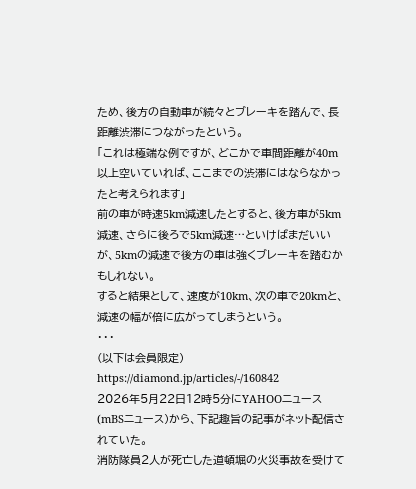ため、後方の自動車が続々とブレーキを踏んで、長距離渋滞につながったという。
「これは極端な例ですが、どこかで車間距離が40m以上空いていれば、ここまでの渋滞にはならなかったと考えられます」
前の車が時速5km減速したとすると、後方車が5km減速、さらに後ろで5km減速…といけばまだいいが、5kmの減速で後方の車は強くブレーキを踏むかもしれない。
すると結果として、速度が10km、次の車で20kmと、減速の幅が倍に広がってしまうという。
・・・
(以下は会員限定)
https://diamond.jp/articles/-/160842
2026年5月22日12時5分にYAHOOニュース(mBSニュース)から、下記趣旨の記事がネット配信されていた。
消防隊員2人が死亡した道頓堀の火災事故を受けて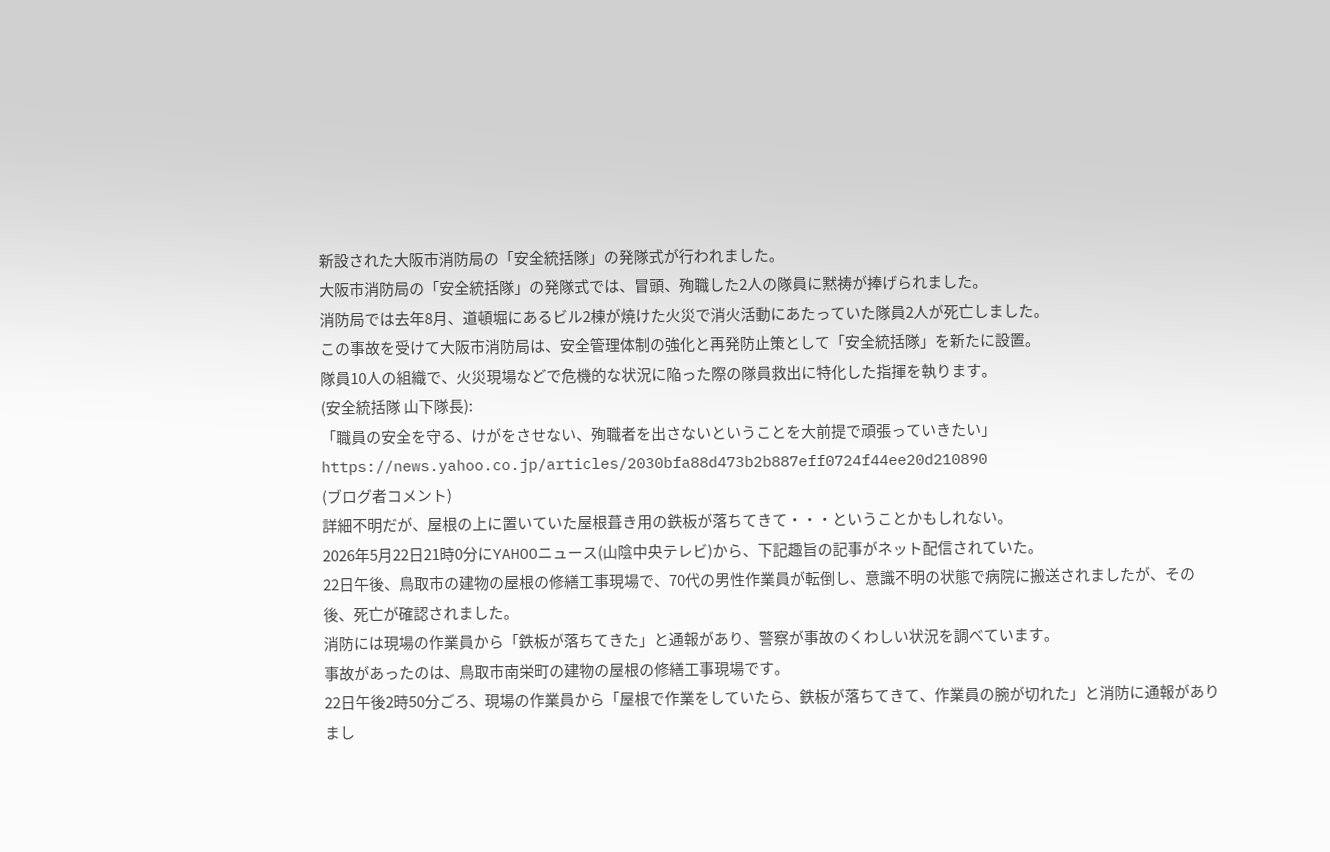新設された大阪市消防局の「安全統括隊」の発隊式が行われました。
大阪市消防局の「安全統括隊」の発隊式では、冒頭、殉職した2人の隊員に黙祷が捧げられました。
消防局では去年8月、道頓堀にあるビル2棟が焼けた火災で消火活動にあたっていた隊員2人が死亡しました。
この事故を受けて大阪市消防局は、安全管理体制の強化と再発防止策として「安全統括隊」を新たに設置。
隊員10人の組織で、火災現場などで危機的な状況に陥った際の隊員救出に特化した指揮を執ります。
(安全統括隊 山下隊長):
「職員の安全を守る、けがをさせない、殉職者を出さないということを大前提で頑張っていきたい」
https://news.yahoo.co.jp/articles/2030bfa88d473b2b887eff0724f44ee20d210890
(ブログ者コメント)
詳細不明だが、屋根の上に置いていた屋根葺き用の鉄板が落ちてきて・・・ということかもしれない。
2026年5月22日21時0分にYAHOOニュース(山陰中央テレビ)から、下記趣旨の記事がネット配信されていた。
22日午後、鳥取市の建物の屋根の修繕工事現場で、70代の男性作業員が転倒し、意識不明の状態で病院に搬送されましたが、その後、死亡が確認されました。
消防には現場の作業員から「鉄板が落ちてきた」と通報があり、警察が事故のくわしい状況を調べています。
事故があったのは、鳥取市南栄町の建物の屋根の修繕工事現場です。
22日午後2時50分ごろ、現場の作業員から「屋根で作業をしていたら、鉄板が落ちてきて、作業員の腕が切れた」と消防に通報がありまし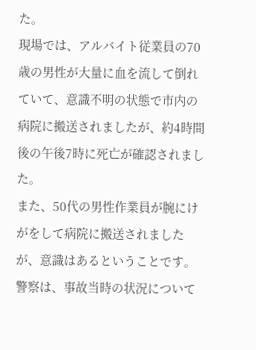た。
現場では、アルバイト従業員の70歳の男性が大量に血を流して倒れていて、意識不明の状態で市内の病院に搬送されましたが、約4時間後の午後7時に死亡が確認されました。
また、50代の男性作業員が腕にけがをして病院に搬送されましたが、意識はあるということです。
警察は、事故当時の状況について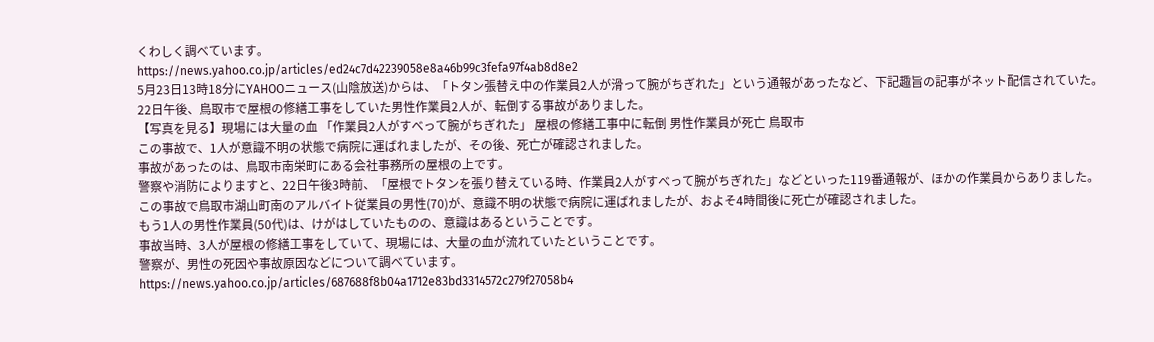くわしく調べています。
https://news.yahoo.co.jp/articles/ed24c7d42239058e8a46b99c3fefa97f4ab8d8e2
5月23日13時18分にYAHOOニュース(山陰放送)からは、「トタン張替え中の作業員2人が滑って腕がちぎれた」という通報があったなど、下記趣旨の記事がネット配信されていた。
22日午後、鳥取市で屋根の修繕工事をしていた男性作業員2人が、転倒する事故がありました。
【写真を見る】現場には大量の血 「作業員2人がすべって腕がちぎれた」 屋根の修繕工事中に転倒 男性作業員が死亡 鳥取市
この事故で、1人が意識不明の状態で病院に運ばれましたが、その後、死亡が確認されました。
事故があったのは、鳥取市南栄町にある会社事務所の屋根の上です。
警察や消防によりますと、22日午後3時前、「屋根でトタンを張り替えている時、作業員2人がすべって腕がちぎれた」などといった119番通報が、ほかの作業員からありました。
この事故で鳥取市湖山町南のアルバイト従業員の男性(70)が、意識不明の状態で病院に運ばれましたが、およそ4時間後に死亡が確認されました。
もう1人の男性作業員(50代)は、けがはしていたものの、意識はあるということです。
事故当時、3人が屋根の修繕工事をしていて、現場には、大量の血が流れていたということです。
警察が、男性の死因や事故原因などについて調べています。
https://news.yahoo.co.jp/articles/687688f8b04a1712e83bd3314572c279f27058b4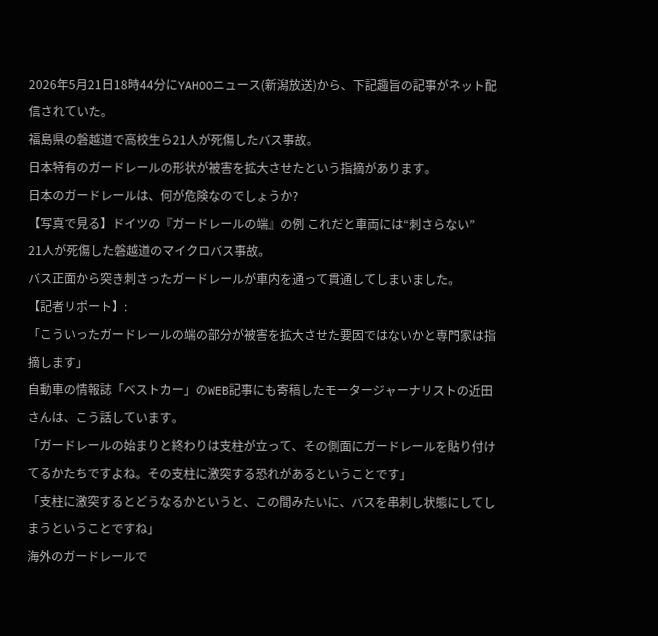2026年5月21日18時44分にYAHOOニュース(新潟放送)から、下記趣旨の記事がネット配信されていた。
福島県の磐越道で高校生ら21人が死傷したバス事故。
日本特有のガードレールの形状が被害を拡大させたという指摘があります。
日本のガードレールは、何が危険なのでしょうか?
【写真で見る】ドイツの『ガードレールの端』の例 これだと車両には“刺さらない”
21人が死傷した磐越道のマイクロバス事故。
バス正面から突き刺さったガードレールが車内を通って貫通してしまいました。
【記者リポート】:
「こういったガードレールの端の部分が被害を拡大させた要因ではないかと専門家は指摘します」
自動車の情報誌「ベストカー」のWEB記事にも寄稿したモータージャーナリストの近田さんは、こう話しています。
「ガードレールの始まりと終わりは支柱が立って、その側面にガードレールを貼り付けてるかたちですよね。その支柱に激突する恐れがあるということです」
「支柱に激突するとどうなるかというと、この間みたいに、バスを串刺し状態にしてしまうということですね」
海外のガードレールで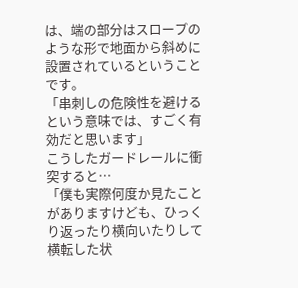は、端の部分はスロープのような形で地面から斜めに設置されているということです。
「串刺しの危険性を避けるという意味では、すごく有効だと思います」
こうしたガードレールに衝突すると…
「僕も実際何度か見たことがありますけども、ひっくり返ったり横向いたりして横転した状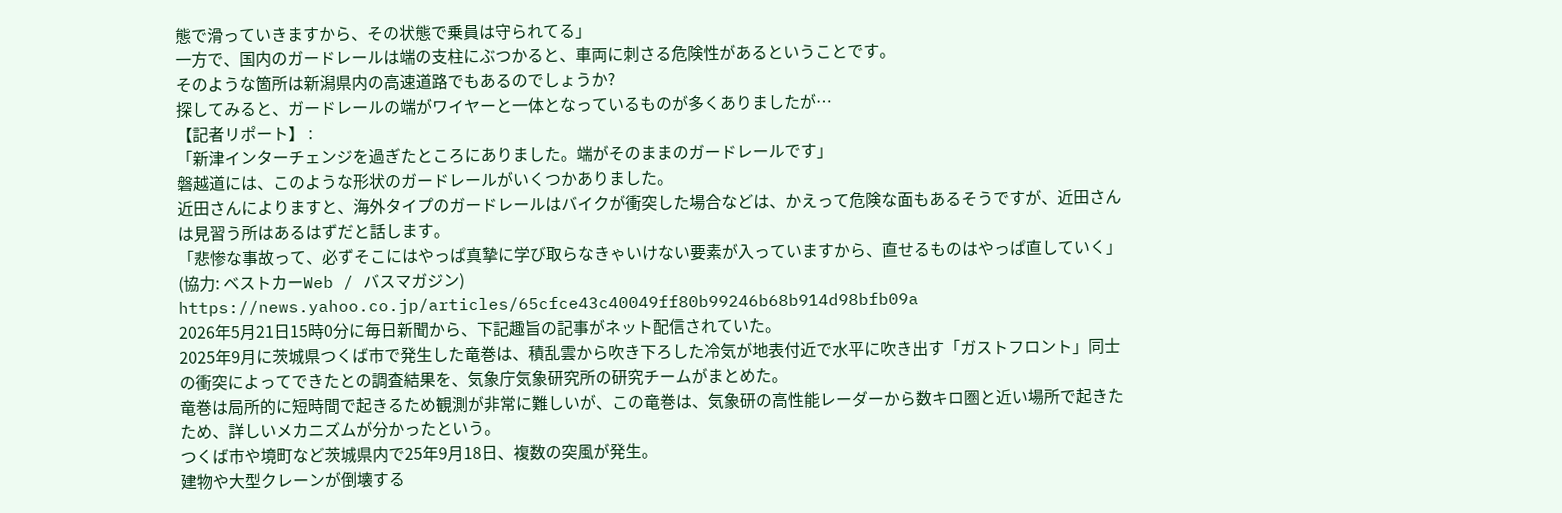態で滑っていきますから、その状態で乗員は守られてる」
一方で、国内のガードレールは端の支柱にぶつかると、車両に刺さる危険性があるということです。
そのような箇所は新潟県内の高速道路でもあるのでしょうか?
探してみると、ガードレールの端がワイヤーと一体となっているものが多くありましたが…
【記者リポート】 :
「新津インターチェンジを過ぎたところにありました。端がそのままのガードレールです」
磐越道には、このような形状のガードレールがいくつかありました。
近田さんによりますと、海外タイプのガードレールはバイクが衝突した場合などは、かえって危険な面もあるそうですが、近田さんは見習う所はあるはずだと話します。
「悲惨な事故って、必ずそこにはやっぱ真摯に学び取らなきゃいけない要素が入っていますから、直せるものはやっぱ直していく」
(協力: ベストカーWeb / バスマガジン)
https://news.yahoo.co.jp/articles/65cfce43c40049ff80b99246b68b914d98bfb09a
2026年5月21日15時0分に毎日新聞から、下記趣旨の記事がネット配信されていた。
2025年9月に茨城県つくば市で発生した竜巻は、積乱雲から吹き下ろした冷気が地表付近で水平に吹き出す「ガストフロント」同士の衝突によってできたとの調査結果を、気象庁気象研究所の研究チームがまとめた。
竜巻は局所的に短時間で起きるため観測が非常に難しいが、この竜巻は、気象研の高性能レーダーから数キロ圏と近い場所で起きたため、詳しいメカニズムが分かったという。
つくば市や境町など茨城県内で25年9月18日、複数の突風が発生。
建物や大型クレーンが倒壊する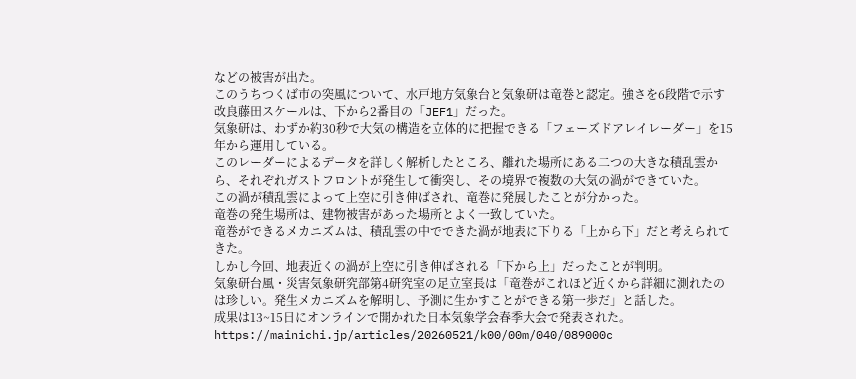などの被害が出た。
このうちつくば市の突風について、水戸地方気象台と気象研は竜巻と認定。強さを6段階で示す改良藤田スケールは、下から2番目の「JEF1」だった。
気象研は、わずか約30秒で大気の構造を立体的に把握できる「フェーズドアレイレーダー」を15年から運用している。
このレーダーによるデータを詳しく解析したところ、離れた場所にある二つの大きな積乱雲から、それぞれガストフロントが発生して衝突し、その境界で複数の大気の渦ができていた。
この渦が積乱雲によって上空に引き伸ばされ、竜巻に発展したことが分かった。
竜巻の発生場所は、建物被害があった場所とよく一致していた。
竜巻ができるメカニズムは、積乱雲の中でできた渦が地表に下りる「上から下」だと考えられてきた。
しかし今回、地表近くの渦が上空に引き伸ばされる「下から上」だったことが判明。
気象研台風・災害気象研究部第4研究室の足立室長は「竜巻がこれほど近くから詳細に測れたのは珍しい。発生メカニズムを解明し、予測に生かすことができる第一歩だ」と話した。
成果は13~15日にオンラインで開かれた日本気象学会春季大会で発表された。
https://mainichi.jp/articles/20260521/k00/00m/040/089000c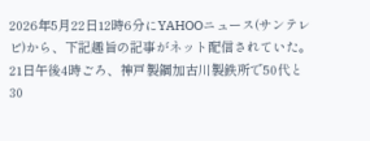2026年5月22日12時6分にYAHOOニュース(サンテレビ)から、下記趣旨の記事がネット配信されていた。
21日午後4時ごろ、神戸製鋼加古川製鉄所で50代と30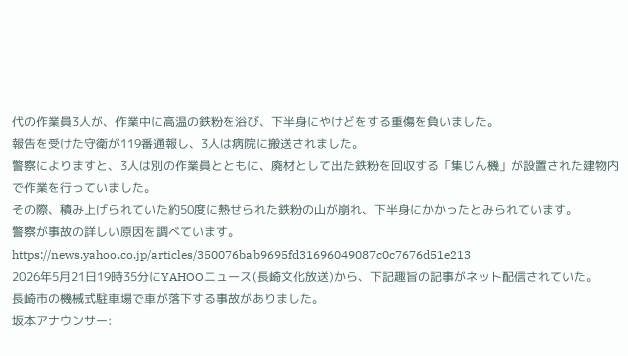代の作業員3人が、作業中に高温の鉄粉を浴び、下半身にやけどをする重傷を負いました。
報告を受けた守衛が119番通報し、3人は病院に搬送されました。
警察によりますと、3人は別の作業員とともに、廃材として出た鉄粉を回収する「集じん機」が設置された建物内で作業を行っていました。
その際、積み上げられていた約50度に熱せられた鉄粉の山が崩れ、下半身にかかったとみられています。
警察が事故の詳しい原因を調べています。
https://news.yahoo.co.jp/articles/350076bab9695fd31696049087c0c7676d51e213
2026年5月21日19時35分にYAHOOニュース(長崎文化放送)から、下記趣旨の記事がネット配信されていた。
長崎市の機械式駐車場で車が落下する事故がありました。
坂本アナウンサー: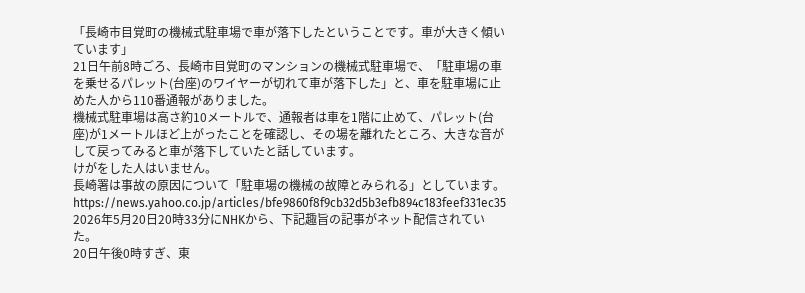「長崎市目覚町の機械式駐車場で車が落下したということです。車が大きく傾いています」
21日午前8時ごろ、長崎市目覚町のマンションの機械式駐車場で、「駐車場の車を乗せるパレット(台座)のワイヤーが切れて車が落下した」と、車を駐車場に止めた人から110番通報がありました。
機械式駐車場は高さ約10メートルで、通報者は車を1階に止めて、パレット(台座)が1メートルほど上がったことを確認し、その場を離れたところ、大きな音がして戻ってみると車が落下していたと話しています。
けがをした人はいません。
長崎署は事故の原因について「駐車場の機械の故障とみられる」としています。
https://news.yahoo.co.jp/articles/bfe9860f8f9cb32d5b3efb894c183feef331ec35
2026年5月20日20時33分にNHKから、下記趣旨の記事がネット配信されていた。
20日午後0時すぎ、東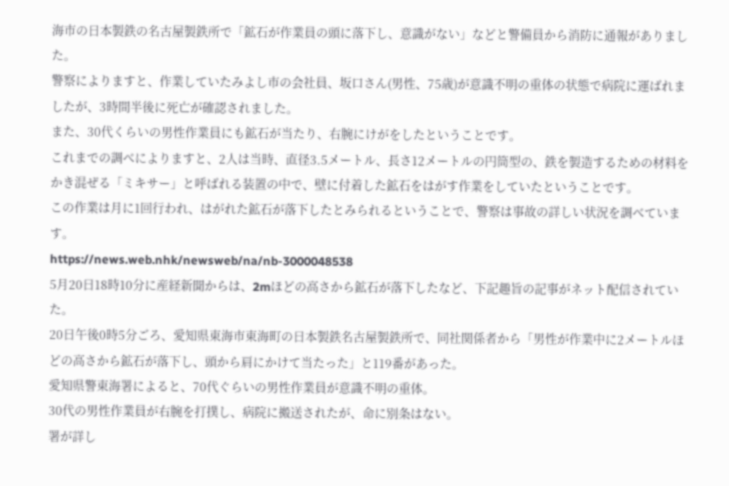海市の日本製鉄の名古屋製鉄所で「鉱石が作業員の頭に落下し、意識がない」などと警備員から消防に通報がありました。
警察によりますと、作業していたみよし市の会社員、坂口さん(男性、75歳)が意識不明の重体の状態で病院に運ばれましたが、3時間半後に死亡が確認されました。
また、30代くらいの男性作業員にも鉱石が当たり、右腕にけがをしたということです。
これまでの調べによりますと、2人は当時、直径3.5メートル、長さ12メートルの円筒型の、鉄を製造するための材料をかき混ぜる「ミキサー」と呼ばれる装置の中で、壁に付着した鉱石をはがす作業をしていたということです。
この作業は月に1回行われ、はがれた鉱石が落下したとみられるということで、警察は事故の詳しい状況を調べています。
https://news.web.nhk/newsweb/na/nb-3000048538
5月20日18時10分に産経新聞からは、2mほどの高さから鉱石が落下したなど、下記趣旨の記事がネット配信されていた。
20日午後0時5分ごろ、愛知県東海市東海町の日本製鉄名古屋製鉄所で、同社関係者から「男性が作業中に2メートルほどの高さから鉱石が落下し、頭から肩にかけて当たった」と119番があった。
愛知県警東海署によると、70代ぐらいの男性作業員が意識不明の重体。
30代の男性作業員が右腕を打撲し、病院に搬送されたが、命に別条はない。
署が詳し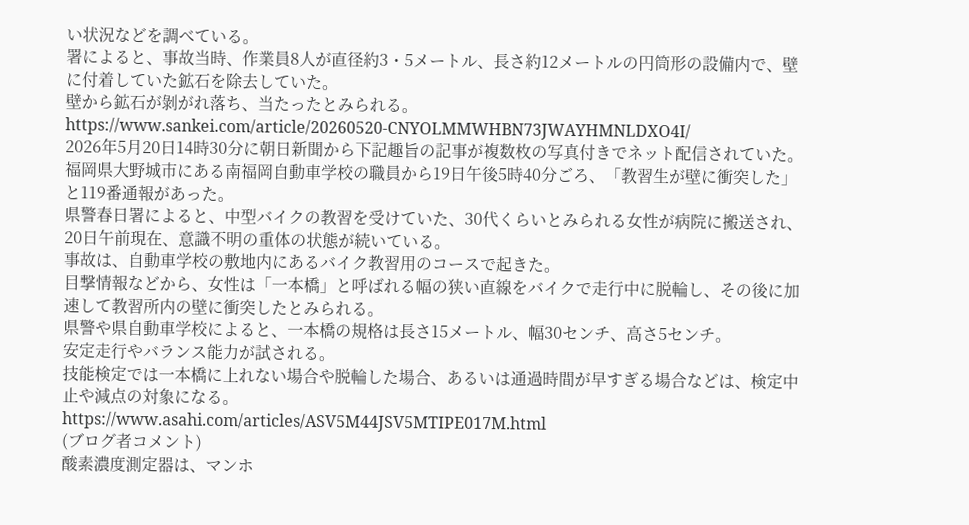い状況などを調べている。
署によると、事故当時、作業員8人が直径約3・5メートル、長さ約12メートルの円筒形の設備内で、壁に付着していた鉱石を除去していた。
壁から鉱石が剝がれ落ち、当たったとみられる。
https://www.sankei.com/article/20260520-CNYOLMMWHBN73JWAYHMNLDXO4I/
2026年5月20日14時30分に朝日新聞から下記趣旨の記事が複数枚の写真付きでネット配信されていた。
福岡県大野城市にある南福岡自動車学校の職員から19日午後5時40分ごろ、「教習生が壁に衝突した」と119番通報があった。
県警春日署によると、中型バイクの教習を受けていた、30代くらいとみられる女性が病院に搬送され、20日午前現在、意識不明の重体の状態が続いている。
事故は、自動車学校の敷地内にあるバイク教習用のコースで起きた。
目撃情報などから、女性は「一本橋」と呼ばれる幅の狭い直線をバイクで走行中に脱輪し、その後に加速して教習所内の壁に衝突したとみられる。
県警や県自動車学校によると、一本橋の規格は長さ15メートル、幅30センチ、高さ5センチ。
安定走行やバランス能力が試される。
技能検定では一本橋に上れない場合や脱輪した場合、あるいは通過時間が早すぎる場合などは、検定中止や減点の対象になる。
https://www.asahi.com/articles/ASV5M44JSV5MTIPE017M.html
(ブログ者コメント)
酸素濃度測定器は、マンホ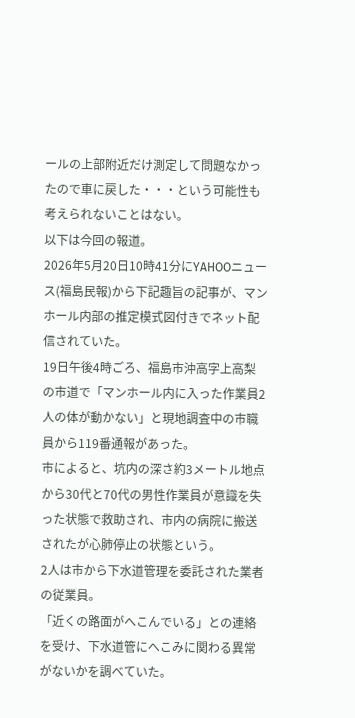ールの上部附近だけ測定して問題なかったので車に戻した・・・という可能性も考えられないことはない。
以下は今回の報道。
2026年5月20日10時41分にYAHOOニュース(福島民報)から下記趣旨の記事が、マンホール内部の推定模式図付きでネット配信されていた。
19日午後4時ごろ、福島市沖高字上高梨の市道で「マンホール内に入った作業員2人の体が動かない」と現地調査中の市職員から119番通報があった。
市によると、坑内の深さ約3メートル地点から30代と70代の男性作業員が意識を失った状態で救助され、市内の病院に搬送されたが心肺停止の状態という。
2人は市から下水道管理を委託された業者の従業員。
「近くの路面がへこんでいる」との連絡を受け、下水道管にへこみに関わる異常がないかを調べていた。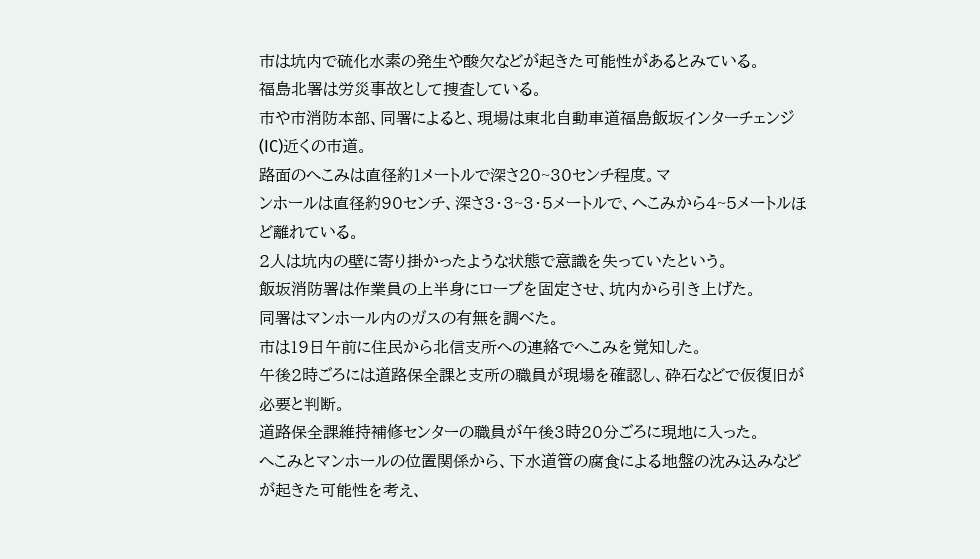市は坑内で硫化水素の発生や酸欠などが起きた可能性があるとみている。
福島北署は労災事故として捜査している。
市や市消防本部、同署によると、現場は東北自動車道福島飯坂インターチェンジ(IC)近くの市道。
路面のへこみは直径約1メートルで深さ20~30センチ程度。マ
ンホールは直径約90センチ、深さ3・3~3・5メートルで、へこみから4~5メートルほど離れている。
2人は坑内の壁に寄り掛かったような状態で意識を失っていたという。
飯坂消防署は作業員の上半身にロープを固定させ、坑内から引き上げた。
同署はマンホール内のガスの有無を調べた。
市は19日午前に住民から北信支所への連絡でへこみを覚知した。
午後2時ごろには道路保全課と支所の職員が現場を確認し、砕石などで仮復旧が必要と判断。
道路保全課維持補修センターの職員が午後3時20分ごろに現地に入った。
へこみとマンホールの位置関係から、下水道管の腐食による地盤の沈み込みなどが起きた可能性を考え、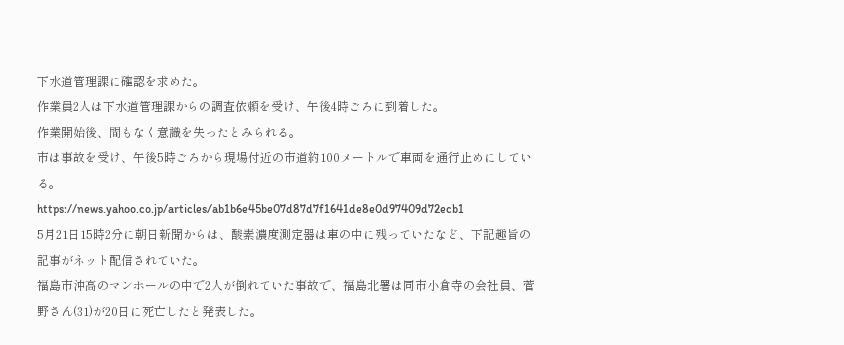下水道管理課に確認を求めた。
作業員2人は下水道管理課からの調査依頼を受け、午後4時ごろに到着した。
作業開始後、間もなく意識を失ったとみられる。
市は事故を受け、午後5時ごろから現場付近の市道約100メートルで車両を通行止めにしている。
https://news.yahoo.co.jp/articles/ab1b6e45be07d87d7f1641de8e0d97409d72ecb1
5月21日15時2分に朝日新聞からは、酸素濃度測定器は車の中に残っていたなど、下記趣旨の記事がネット配信されていた。
福島市沖高のマンホールの中で2人が倒れていた事故で、福島北署は同市小倉寺の会社員、菅野さん(31)が20日に死亡したと発表した。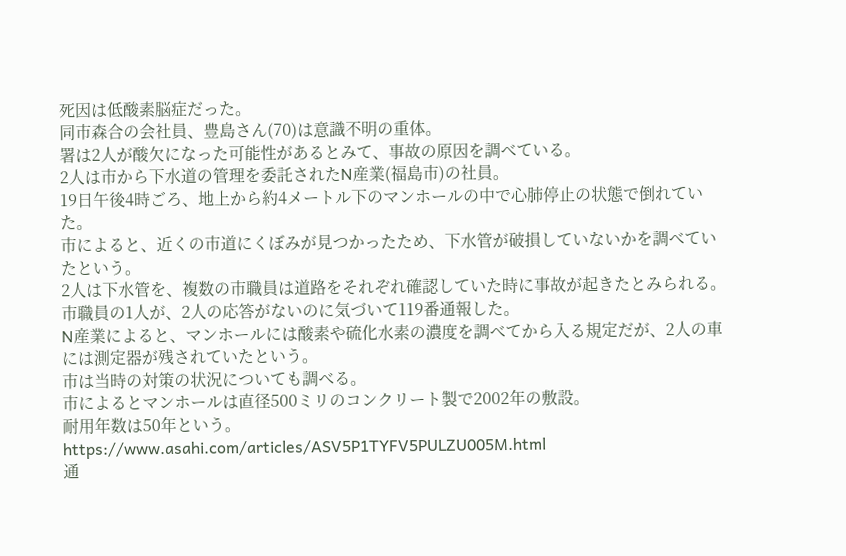死因は低酸素脳症だった。
同市森合の会社員、豊島さん(70)は意識不明の重体。
署は2人が酸欠になった可能性があるとみて、事故の原因を調べている。
2人は市から下水道の管理を委託されたN産業(福島市)の社員。
19日午後4時ごろ、地上から約4メートル下のマンホールの中で心肺停止の状態で倒れていた。
市によると、近くの市道にくぼみが見つかったため、下水管が破損していないかを調べていたという。
2人は下水管を、複数の市職員は道路をそれぞれ確認していた時に事故が起きたとみられる。
市職員の1人が、2人の応答がないのに気づいて119番通報した。
N産業によると、マンホールには酸素や硫化水素の濃度を調べてから入る規定だが、2人の車には測定器が残されていたという。
市は当時の対策の状況についても調べる。
市によるとマンホールは直径500ミリのコンクリート製で2002年の敷設。
耐用年数は50年という。
https://www.asahi.com/articles/ASV5P1TYFV5PULZU005M.html
通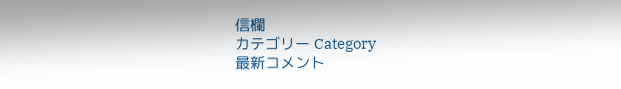信欄
カテゴリー Category
最新コメント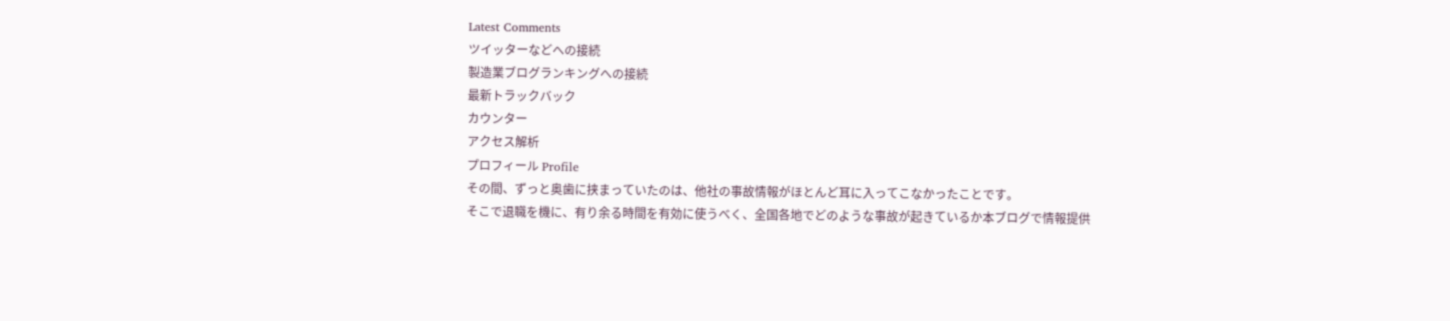Latest Comments
ツイッターなどへの接続
製造業ブログランキングへの接続
最新トラックバック
カウンター
アクセス解析
プロフィール Profile
その間、ずっと奥歯に挟まっていたのは、他社の事故情報がほとんど耳に入ってこなかったことです。
そこで退職を機に、有り余る時間を有効に使うべく、全国各地でどのような事故が起きているか本ブログで情報提供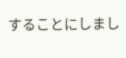することにしまし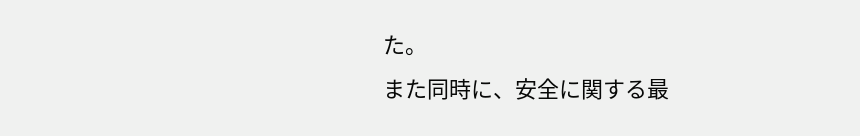た。
また同時に、安全に関する最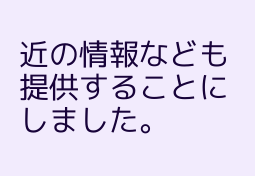近の情報なども提供することにしました。